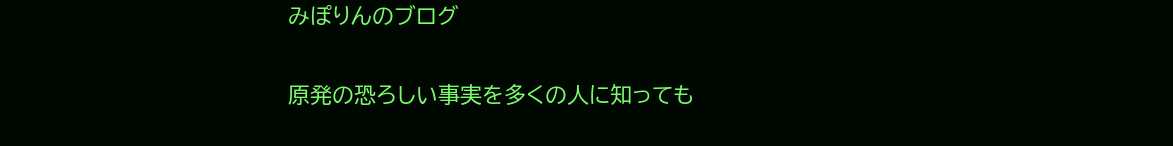みぽりんのブログ

原発の恐ろしい事実を多くの人に知っても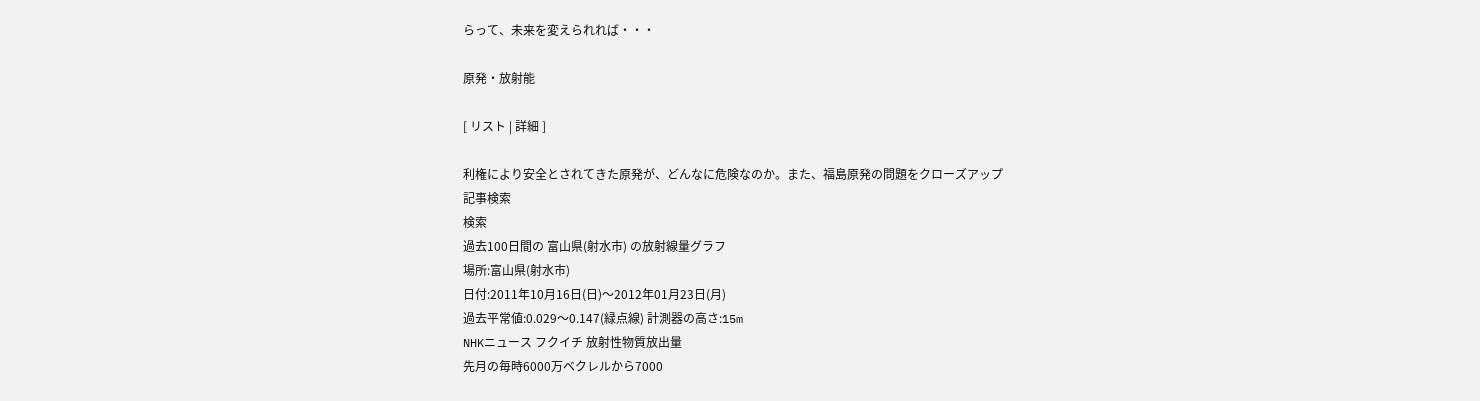らって、未来を変えられれば・・・

原発・放射能

[ リスト | 詳細 ]

利権により安全とされてきた原発が、どんなに危険なのか。また、福島原発の問題をクローズアップ
記事検索
検索
過去100日間の 富山県(射水市) の放射線量グラフ
場所:富山県(射水市)
日付:2011年10月16日(日)〜2012年01月23日(月)
過去平常値:0.029〜0.147(緑点線) 計測器の高さ:15m
NHKニュース フクイチ 放射性物質放出量
先月の毎時6000万ベクレルから7000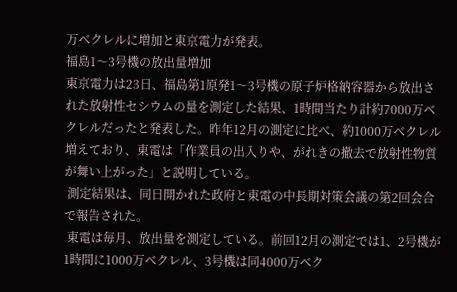万ベクレルに増加と東京電力が発表。
福島1〜3号機の放出量増加
東京電力は23日、福島第1原発1〜3号機の原子炉格納容器から放出された放射性セシウムの量を測定した結果、1時間当たり計約7000万ベクレルだったと発表した。昨年12月の測定に比べ、約1000万ベクレル増えており、東電は「作業員の出入りや、がれきの撤去で放射性物質が舞い上がった」と説明している。
 測定結果は、同日開かれた政府と東電の中長期対策会議の第2回会合で報告された。
 東電は毎月、放出量を測定している。前回12月の測定では1、2号機が1時間に1000万ベクレル、3号機は同4000万ベク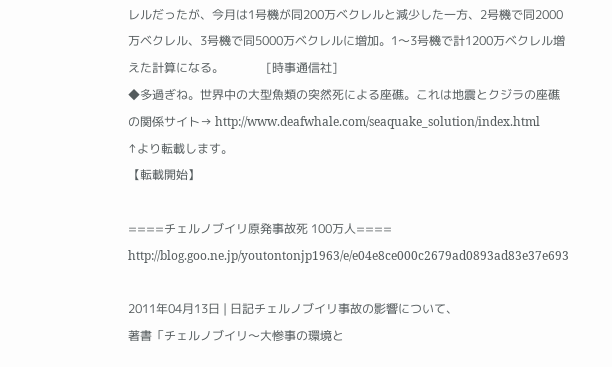レルだったが、今月は1号機が同200万ベクレルと減少した一方、2号機で同2000万ベクレル、3号機で同5000万ベクレルに増加。1〜3号機で計1200万ベクレル増えた計算になる。              [時事通信社]
◆多過ぎね。世界中の大型魚類の突然死による座礁。これは地震とクジラの座礁の関係サイト→ http://www.deafwhale.com/seaquake_solution/index.html
↑より転載します。
【転載開始】

====チェルノブイリ原発事故死 100万人====
http://blog.goo.ne.jp/youtontonjp1963/e/e04e8ce000c2679ad0893ad83e37e693

2011年04月13日 | 日記チェルノブイリ事故の影響について、
著書「チェルノブイリ〜大惨事の環境と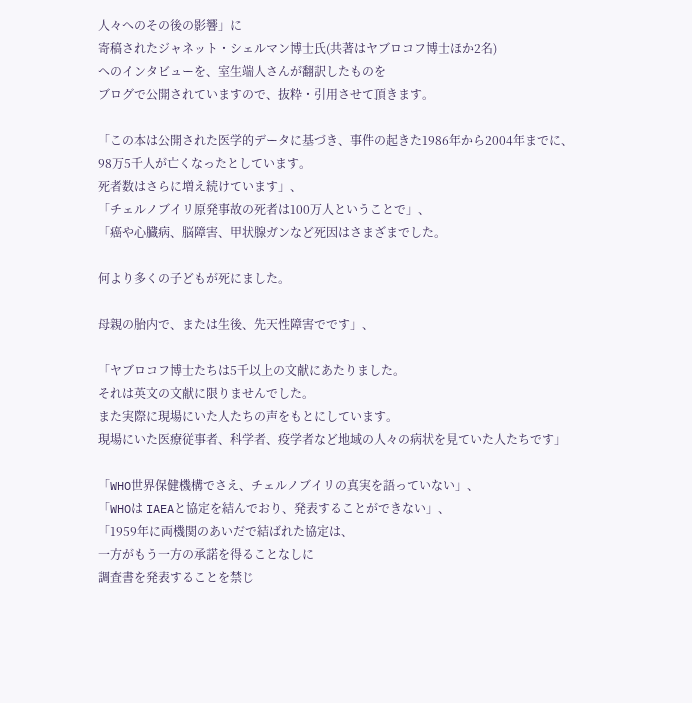人々へのその後の影響」に
寄稿されたジャネット・シェルマン博士氏(共著はヤブロコフ博士ほか2名)
へのインタビューを、室生端人さんが翻訳したものを
ブログで公開されていますので、抜粋・引用させて頂きます。

「この本は公開された医学的データに基づき、事件の起きた1986年から2004年までに、
98万5千人が亡くなったとしています。
死者数はさらに増え続けています」、
「チェルノブイリ原発事故の死者は100万人ということで」、
「癌や心臓病、脳障害、甲状腺ガンなど死因はさまざまでした。

何より多くの子どもが死にました。

母親の胎内で、または生後、先天性障害でです」、

「ヤブロコフ博士たちは5千以上の文献にあたりました。
それは英文の文献に限りませんでした。
また実際に現場にいた人たちの声をもとにしています。
現場にいた医療従事者、科学者、疫学者など地域の人々の病状を見ていた人たちです」

「WHO世界保健機構でさえ、チェルノブイリの真実を語っていない」、
「WHOは IAEAと協定を結んでおり、発表することができない」、
「1959年に両機関のあいだで結ばれた協定は、
一方がもう一方の承諾を得ることなしに
調査書を発表することを禁じ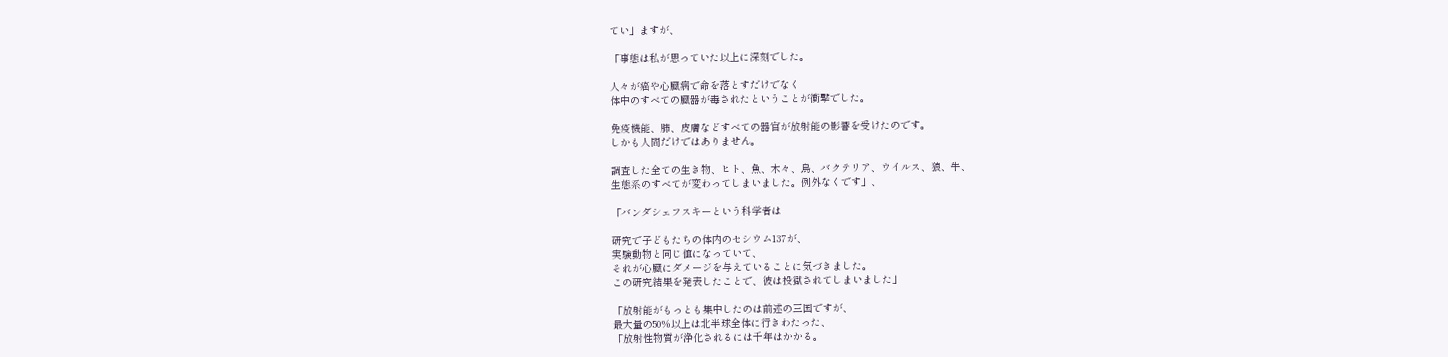てい」ますが、

「事態は私が思っていた以上に深刻でした。

人々が癌や心臓病で命を落とすだけでなく
体中のすべての臓器が毒されたということが衝撃でした。

免疫機能、肺、皮膚などすべての器官が放射能の影響を受けたのです。
しかも人間だけではありません。

調査した全ての生き物、ヒト、魚、木々、鳥、バクテリア、ウイルス、狼、牛、
生態系のすべてが変わってしまいました。例外なくです」、

「バンダシェフスキーという科学者は

研究で子どもたちの体内のセシウム137が、
実験動物と同じ値になっていて、
それが心臓にダメージを与えていることに気づきました。
この研究結果を発表したことで、彼は投獄されてしまいました」

「放射能がもっとも集中したのは前述の三国ですが、
最大量の50%以上は北半球全体に行きわたった、
「放射性物質が浄化されるには千年はかかる。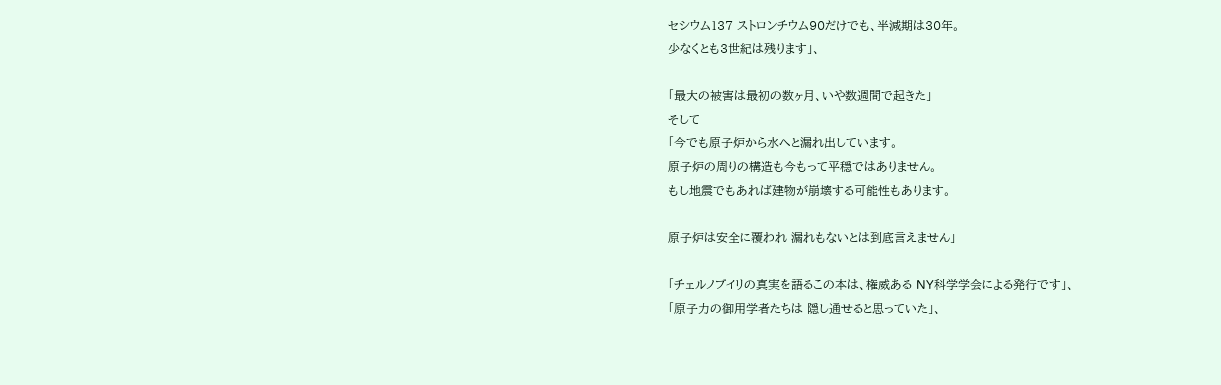セシウム137 ストロンチウム90だけでも、半減期は30年。
少なくとも3世紀は残ります」、

「最大の被害は最初の数ヶ月、いや数週間で起きた」
そして
「今でも原子炉から水へと漏れ出しています。
原子炉の周りの構造も今もって平穏ではありません。
もし地震でもあれば建物が崩壊する可能性もあります。

原子炉は安全に覆われ 漏れもないとは到底言えません」

「チェルノブイリの真実を語るこの本は、権威ある NY科学学会による発行です」、
「原子力の御用学者たちは 隠し通せると思っていた」、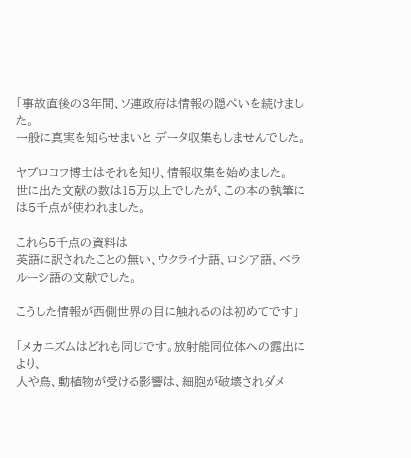「事故直後の3年間、ソ連政府は情報の隠ぺいを続けました。
一般に真実を知らせまいと データ収集もしませんでした。

ヤブロコフ博士はそれを知り、情報収集を始めました。
世に出た文献の数は15万以上でしたが、この本の執筆には5千点が使われました。

これら5千点の資料は
英語に訳されたことの無い、ウクライナ語、ロシア語、ベラルーシ語の文献でした。

こうした情報が西側世界の目に触れるのは初めてです」

「メカニズムはどれも同じです。放射能同位体への露出により、
人や鳥、動植物が受ける影響は、細胞が破壊されダメ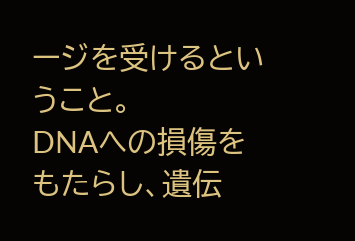ージを受けるということ。
DNAへの損傷をもたらし、遺伝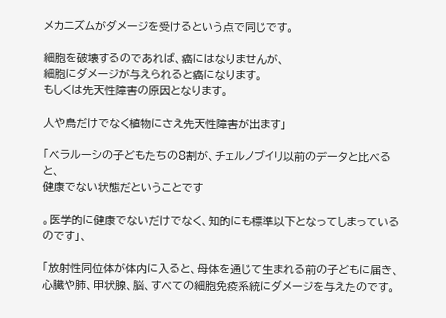メカニズムがダメージを受けるという点で同じです。

細胞を破壊するのであれば、癌にはなりませんが、
細胞にダメージが与えられると癌になります。
もしくは先天性障害の原因となります。

人や鳥だけでなく植物にさえ先天性障害が出ます」

「ベラルーシの子どもたちの8割が、チェルノブイリ以前のデータと比べると、
健康でない状態だということです

。医学的に健康でないだけでなく、知的にも標準以下となってしまっているのです」、

「放射性同位体が体内に入ると、母体を通じて生まれる前の子どもに届き、
心臓や肺、甲状腺、脳、すべての細胞免疫系統にダメージを与えたのです。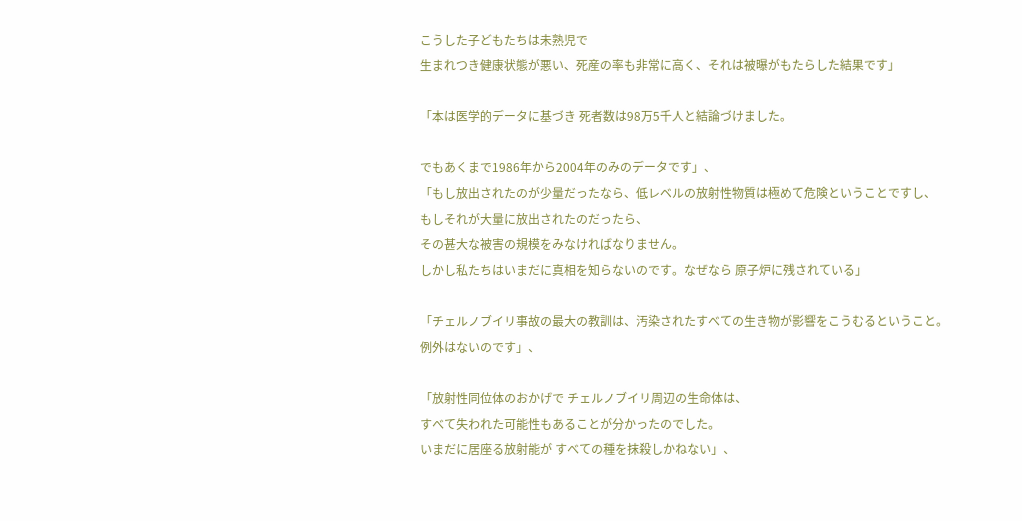こうした子どもたちは未熟児で
生まれつき健康状態が悪い、死産の率も非常に高く、それは被曝がもたらした結果です」

「本は医学的データに基づき 死者数は98万5千人と結論づけました。

でもあくまで1986年から2004年のみのデータです」、
「もし放出されたのが少量だったなら、低レベルの放射性物質は極めて危険ということですし、
もしそれが大量に放出されたのだったら、
その甚大な被害の規模をみなければなりません。
しかし私たちはいまだに真相を知らないのです。なぜなら 原子炉に残されている」

「チェルノブイリ事故の最大の教訓は、汚染されたすべての生き物が影響をこうむるということ。
例外はないのです」、

「放射性同位体のおかげで チェルノブイリ周辺の生命体は、
すべて失われた可能性もあることが分かったのでした。
いまだに居座る放射能が すべての種を抹殺しかねない」、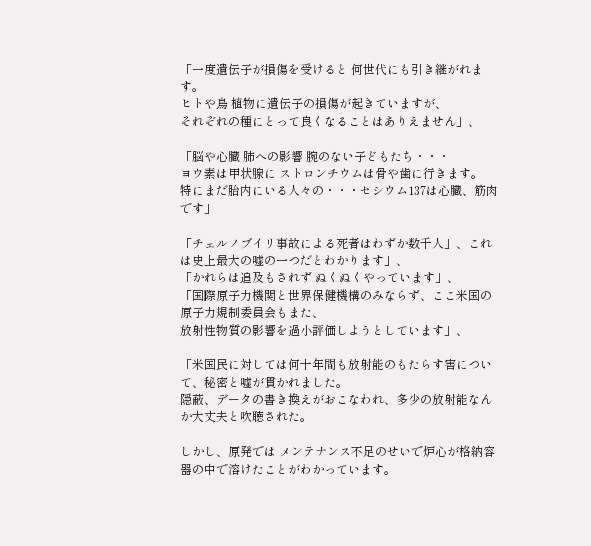「一度遺伝子が損傷を受けると 何世代にも引き継がれます。
ヒトや鳥 植物に遺伝子の損傷が起きていますが、
それぞれの種にとって良くなることはありえません」、

「脳や心臓 肺への影響 腕のない子どもたち・・・
ヨウ素は甲状腺に ストロンチウムは骨や歯に行きます。
特にまだ胎内にいる人々の・・・セシウム137は心臓、筋肉です」

「チェルノブイリ事故による死者はわずか数千人」、これは史上最大の嘘の一つだとわかります」、
「かれらは追及もされず ぬくぬくやっています」、
「国際原子力機関と世界保健機構のみならず、ここ米国の原子力規制委員会もまた、
放射性物質の影響を過小評価しようとしています」、

「米国民に対しては何十年間も放射能のもたらす害について、秘密と嘘が貫かれました。
隠蔽、データの書き換えがおこなわれ、多少の放射能なんか大丈夫と吹聴された。

しかし、原発では メンテナンス不足のせいで炉心が格納容器の中で溶けたことがわかっています。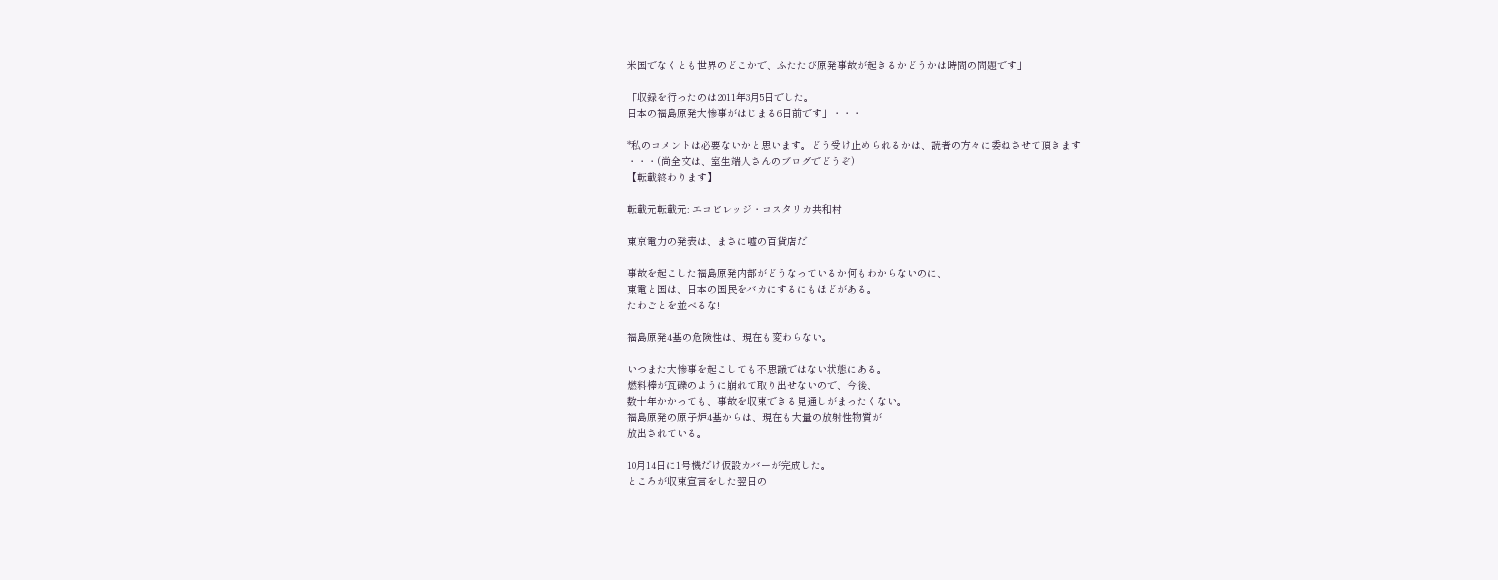米国でなくとも世界のどこかで、ふたたび原発事故が起きるかどうかは時間の問題です」

「収録を行ったのは2011年3月5日でした。
日本の福島原発大惨事がはじまる6日前です」・・・

*私のコメントは必要ないかと思います。どう受け止められるかは、読者の方々に委ねさせて頂きます
・・・(尚全文は、室生端人さんのブログでどうぞ)
【転載終わります】

転載元転載元: エコビレッジ・コスタリカ共和村

東京電力の発表は、まさに嘘の百貨店だ

事故を起こした福島原発内部がどうなっているか何もわからないのに、
東電と国は、日本の国民をバカにするにもほどがある。
たわごとを並べるな!

福島原発4基の危険性は、現在も変わらない。

いつまた大惨事を起こしても不思議ではない状態にある。
燃料棒が瓦礫のように崩れて取り出せないので、今後、
数十年かかっても、事故を収束できる見通しがまったくない。
福島原発の原子炉4基からは、現在も大量の放射性物質が
放出されている。

10月14日に1号機だけ仮設カバーが完成した。
ところが収束宣言をした翌日の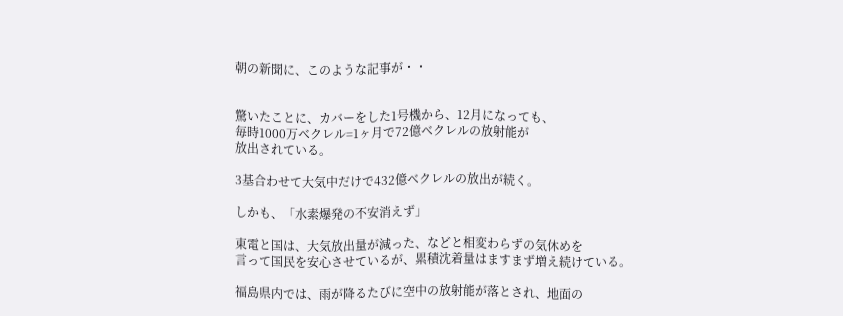朝の新聞に、このような記事が・・


驚いたことに、カバーをした1号機から、12月になっても、
毎時1000万ベクレル=1ヶ月で72億ベクレルの放射能が
放出されている。

3基合わせて大気中だけで432億ベクレルの放出が続く。

しかも、「水素爆発の不安消えず」

東電と国は、大気放出量が減った、などと相変わらずの気休めを
言って国民を安心させているが、累積沈着量はますまず増え続けている。

福島県内では、雨が降るたびに空中の放射能が落とされ、地面の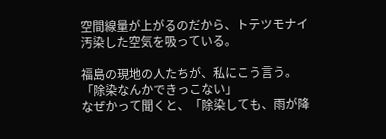空間線量が上がるのだから、トテツモナイ汚染した空気を吸っている。

福島の現地の人たちが、私にこう言う。「除染なんかできっこない」
なぜかって聞くと、「除染しても、雨が降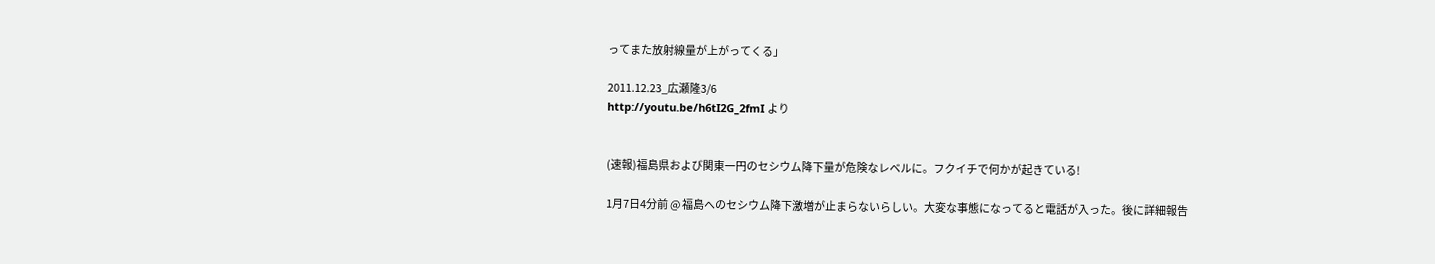ってまた放射線量が上がってくる」

2011.12.23_広瀬隆3/6
http://youtu.be/h6tI2G_2fmI より


(速報)福島県および関東一円のセシウム降下量が危険なレベルに。フクイチで何かが起きている!

1月7日4分前 @ 福島へのセシウム降下激増が止まらないらしい。大変な事態になってると電話が入った。後に詳細報告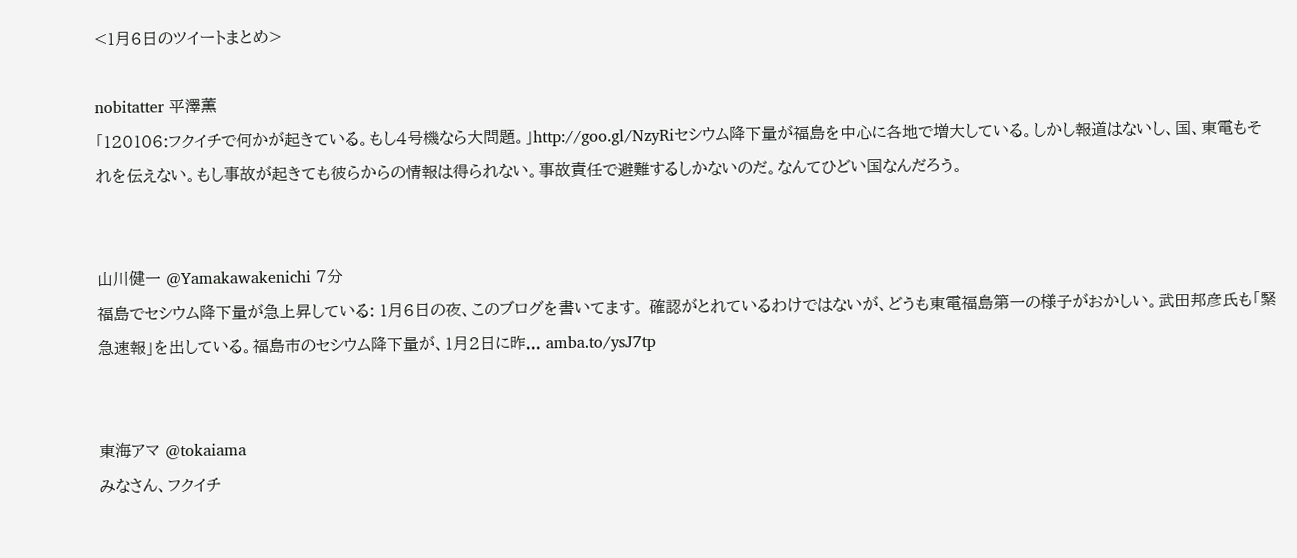<1月6日のツイートまとめ>

nobitatter 平澤薫
「120106:フクイチで何かが起きている。もし4号機なら大問題。」http://goo.gl/NzyRiセシウム降下量が福島を中心に各地で増大している。しかし報道はないし、国、東電もそれを伝えない。もし事故が起きても彼らからの情報は得られない。事故責任で避難するしかないのだ。なんてひどい国なんだろう。


山川健一 @Yamakawakenichi 7分
福島でセシウム降下量が急上昇している: 1月6日の夜、このブログを書いてます。 確認がとれているわけではないが、どうも東電福島第一の様子がおかしい。武田邦彦氏も「緊急速報」を出している。福島市のセシウム降下量が、1月2日に昨... amba.to/ysJ7tp


東海アマ @tokaiama
みなさん、フクイチ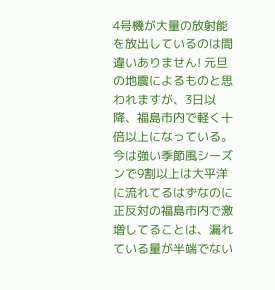4号機が大量の放射能を放出しているのは間違いありません! 元旦の地震によるものと思われますが、3日以降、福島市内で軽く十倍以上になっている。今は強い季節風シーズンで9割以上は大平洋に流れてるはずなのに正反対の福島市内で激増してることは、漏れている量が半端でない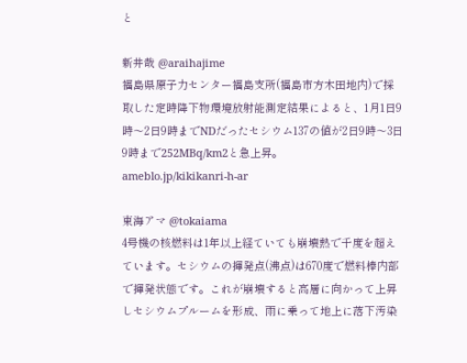と

新井哉 @araihajime
福島県原子力センター福島支所(福島市方木田地内)で採取した定時降下物環境放射能測定結果によると、1月1日9時〜2日9時までNDだったセシウム137の値が2日9時〜3日9時まで252MBq/km2と急上昇。
ameblo.jp/kikikanri-h-ar

東海アマ @tokaiama
4号機の核燃料は1年以上経ていても崩壊熱で千度を超えています。セシウムの揮発点(沸点)は670度で燃料棒内部で揮発状態です。これが崩壊すると高層に向かって上昇しセシウムプルームを形成、雨に乗って地上に落下汚染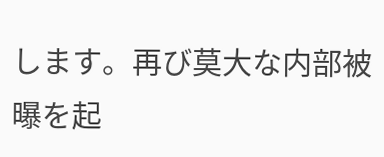します。再び莫大な内部被曝を起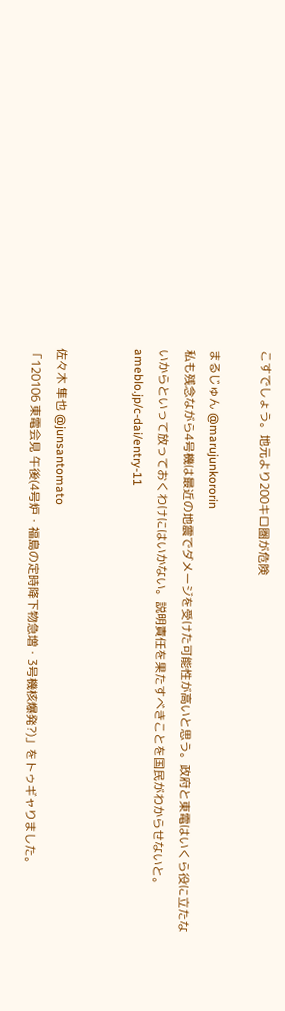こすでしょう。地元より200キロ圏が危険

まるじゅん @marujunkororin
私も残念ながら4号機は最近の地震でダメージを受けた可能性が高いと思う。政府と東電はいくら役に立たないからといって放っておくわけにはいかない。説明責任を果たすべきことを国民がわからせないと。ameblo.jp/c-dai/entry-11


佐々木 隼也 @junsantomato
「120106 東電会見 午後(4号炉・福島の定時降下物急増・3号機核爆発?)」をトゥギャりました。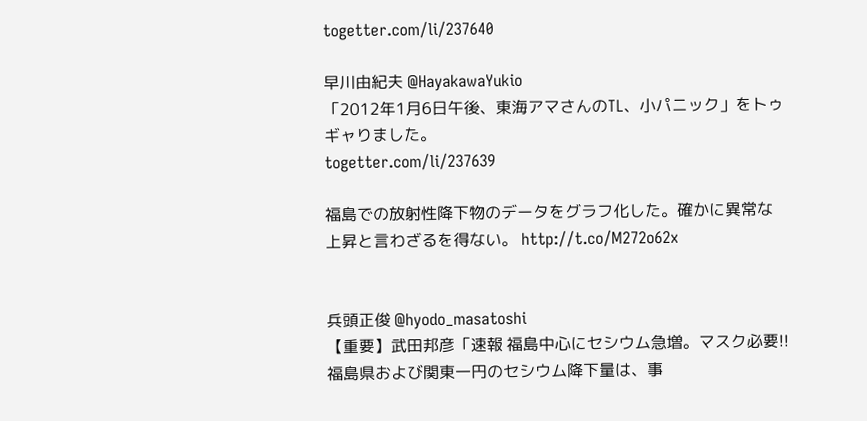togetter.com/li/237640

早川由紀夫 @HayakawaYukio
「2012年1月6日午後、東海アマさんのTL、小パニック」をトゥギャりました。
togetter.com/li/237639

福島での放射性降下物のデータをグラフ化した。確かに異常な上昇と言わざるを得ない。 http://t.co/M272o62x


兵頭正俊 @hyodo_masatoshi
【重要】武田邦彦「速報 福島中心にセシウム急増。マスク必要!! 福島県および関東一円のセシウム降下量は、事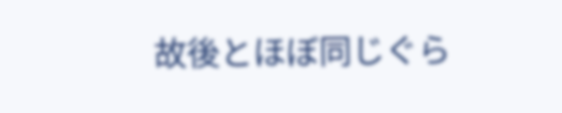故後とほぼ同じぐら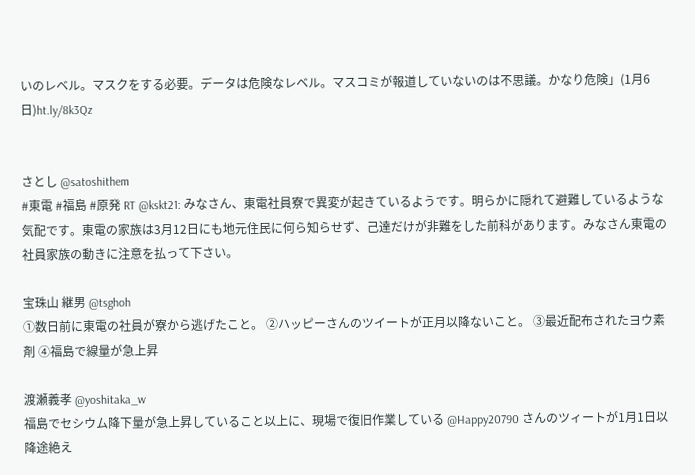いのレベル。マスクをする必要。データは危険なレベル。マスコミが報道していないのは不思議。かなり危険」(1月6日)ht.ly/8k3Qz


さとし @satoshithem
#東電 #福島 #原発 RT @kskt21: みなさん、東電社員寮で異変が起きているようです。明らかに隠れて避難しているような気配です。東電の家族は3月12日にも地元住民に何ら知らせず、己達だけが非難をした前科があります。みなさん東電の社員家族の動きに注意を払って下さい。

宝珠山 継男 @tsghoh
①数日前に東電の社員が寮から逃げたこと。 ②ハッピーさんのツイートが正月以降ないこと。 ③最近配布されたヨウ素剤 ④福島で線量が急上昇

渡瀬義孝 @yoshitaka_w
福島でセシウム降下量が急上昇していること以上に、現場で復旧作業している @Happy20790 さんのツィートが1月1日以降途絶え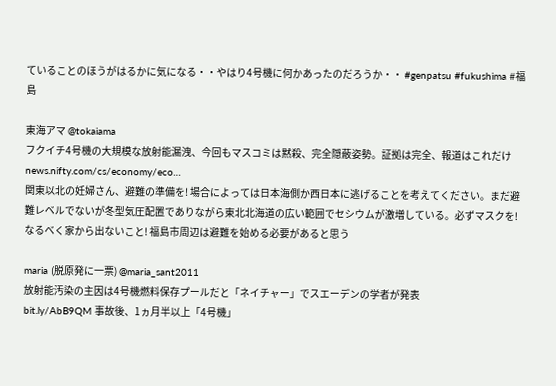ていることのほうがはるかに気になる・・やはり4号機に何かあったのだろうか・・ #genpatsu #fukushima #福島

東海アマ @tokaiama
フクイチ4号機の大規模な放射能漏洩、今回もマスコミは黙殺、完全隠蔽姿勢。証拠は完全、報道はこれだけ
news.nifty.com/cs/economy/eco…
関東以北の妊婦さん、避難の準備を! 場合によっては日本海側か西日本に逃げることを考えてください。まだ避難レベルでないが冬型気圧配置でありながら東北北海道の広い範囲でセシウムが激増している。必ずマスクを! なるべく家から出ないこと! 福島市周辺は避難を始める必要があると思う

maria (脱原発に一票) @maria_sant2011
放射能汚染の主因は4号機燃料保存プールだと「ネイチャー」でスエーデンの学者が発表
bit.ly/AbB9QM 事故後、1ヵ月半以上「4号機」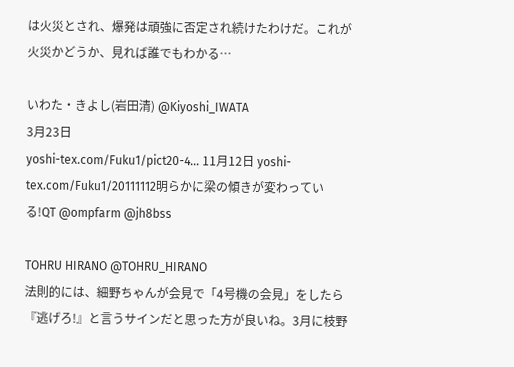は火災とされ、爆発は頑強に否定され続けたわけだ。これが火災かどうか、見れば誰でもわかる…

いわた・きよし(岩田清) @Kiyoshi_IWATA
3月23日
yoshi-tex.com/Fuku1/pict20-4… 11月12日 yoshi-tex.com/Fuku1/20111112明らかに梁の傾きが変わっている!QT @ompfarm @jh8bss

TOHRU HIRANO @TOHRU_HIRANO
法則的には、細野ちゃんが会見で「4号機の会見」をしたら『逃げろ!』と言うサインだと思った方が良いね。3月に枝野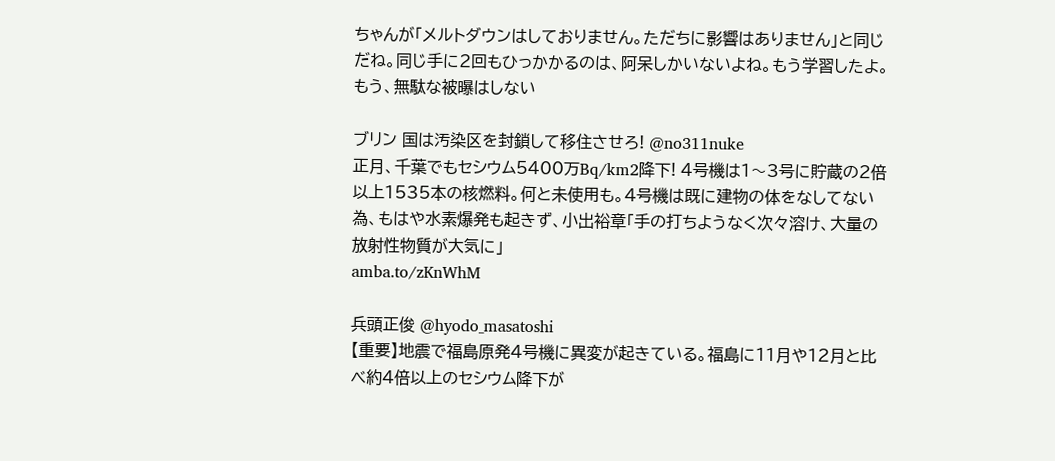ちゃんが「メルトダウンはしておりません。ただちに影響はありません」と同じだね。同じ手に2回もひっかかるのは、阿呆しかいないよね。もう学習したよ。もう、無駄な被曝はしない

ブリン 国は汚染区を封鎖して移住させろ! @no311nuke
正月、千葉でもセシウム5400万Bq/km2降下! 4号機は1〜3号に貯蔵の2倍以上1535本の核燃料。何と未使用も。4号機は既に建物の体をなしてない為、もはや水素爆発も起きず、小出裕章「手の打ちようなく次々溶け、大量の放射性物質が大気に」
amba.to/zKnWhM

兵頭正俊 @hyodo_masatoshi
【重要】地震で福島原発4号機に異変が起きている。福島に11月や12月と比べ約4倍以上のセシウム降下が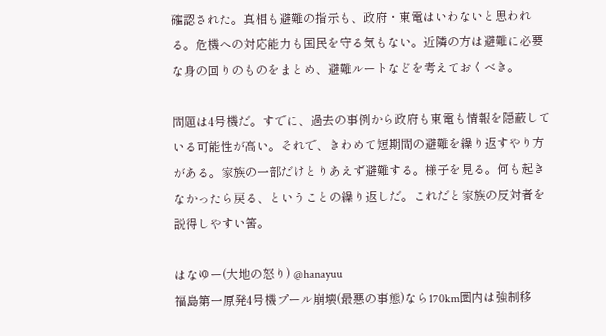確認された。真相も避難の指示も、政府・東電はいわないと思われる。危機への対応能力も国民を守る気もない。近隣の方は避難に必要な身の回りのものをまとめ、避難ルートなどを考えておくべき。

問題は4号機だ。すでに、過去の事例から政府も東電も情報を隠蔽している可能性が高い。それで、きわめて短期間の避難を繰り返すやり方がある。家族の一部だけとりあえず避難する。様子を見る。何も起きなかったら戻る、ということの繰り返しだ。これだと家族の反対者を説得しやすい筈。

はなゆー(大地の怒り) @hanayuu
福島第一原発4号機プール崩壊(最悪の事態)なら170km圏内は強制移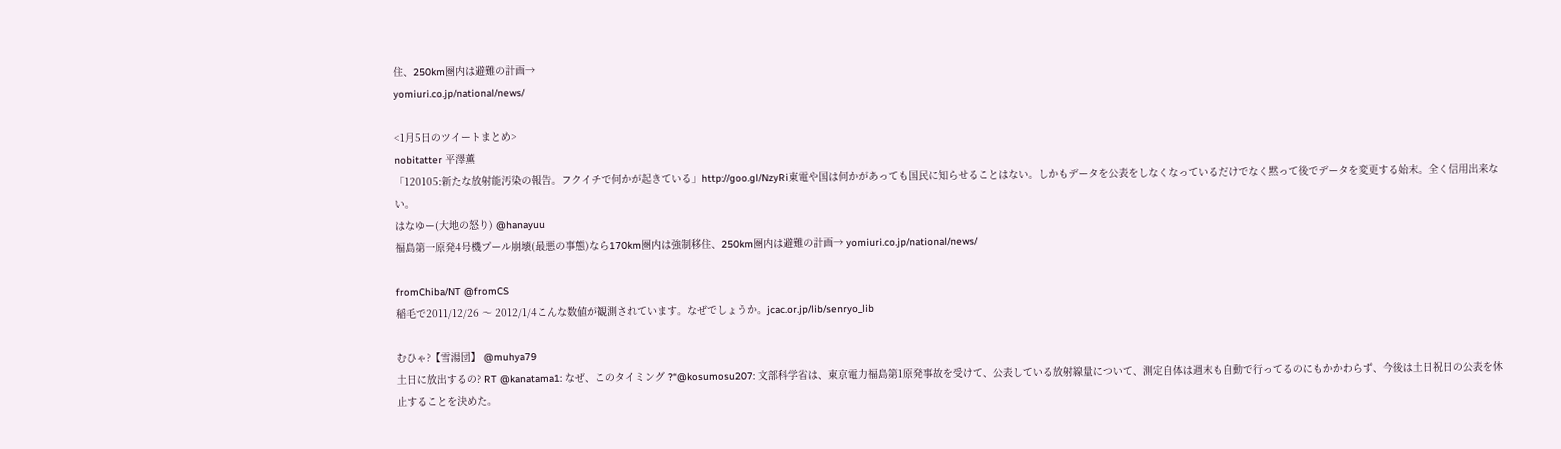住、250km圏内は避難の計画→
yomiuri.co.jp/national/news/

<1月5日のツイートまとめ>
nobitatter 平澤薫
「120105:新たな放射能汚染の報告。フクイチで何かが起きている」http://goo.gl/NzyRi東電や国は何かがあっても国民に知らせることはない。しかもデータを公表をしなくなっているだけでなく黙って後でデータを変更する始末。全く信用出来ない。
はなゆー(大地の怒り) @hanayuu
福島第一原発4号機プール崩壊(最悪の事態)なら170km圏内は強制移住、250km圏内は避難の計画→ yomiuri.co.jp/national/news/

fromChiba/NT @fromCS
稲毛で2011/12/26 〜 2012/1/4こんな数値が観測されています。なぜでしょうか。jcac.or.jp/lib/senryo_lib

むひゃ?【雪湯団】 @muhya79
土日に放出するの? RT @kanatama1: なぜ、このタイミング ?“@kosumosu207: 文部科学省は、東京電力福島第1原発事故を受けて、公表している放射線量について、測定自体は週末も自動で行ってるのにもかかわらず、今後は土日祝日の公表を休止することを決めた。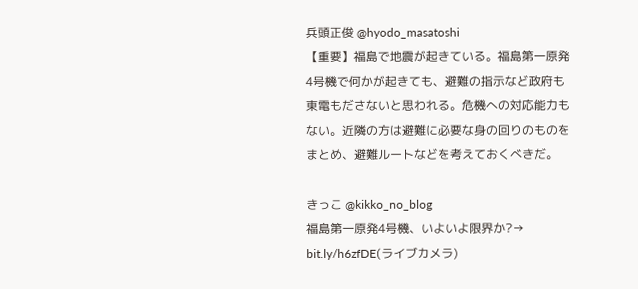兵頭正俊 @hyodo_masatoshi
【重要】福島で地震が起きている。福島第一原発4号機で何かが起きても、避難の指示など政府も東電もださないと思われる。危機への対応能力もない。近隣の方は避難に必要な身の回りのものをまとめ、避難ルートなどを考えておくべきだ。

きっこ @kikko_no_blog
福島第一原発4号機、いよいよ限界か?→ bit.ly/h6zfDE(ライブカメラ)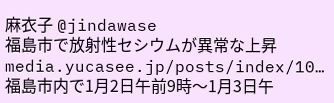麻衣子 @jindawase
福島市で放射性セシウムが異常な上昇media.yucasee.jp/posts/index/10…  福島市内で1月2日午前9時〜1月3日午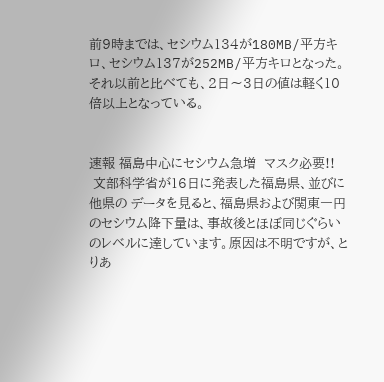前9時までは、セシウム134が180MB/平方キロ、セシウム137が252MB/平方キロとなった。それ以前と比べても、2日〜3日の値は軽く10倍以上となっている。


速報 福島中心にセシウム急増  マスク必要!!
 文部科学省が16日に発表した福島県、並びに他県の データを見ると、福島県および関東一円のセシウム降下量は、事故後とほぼ同じぐらいのレベルに達しています。原因は不明ですが、とりあ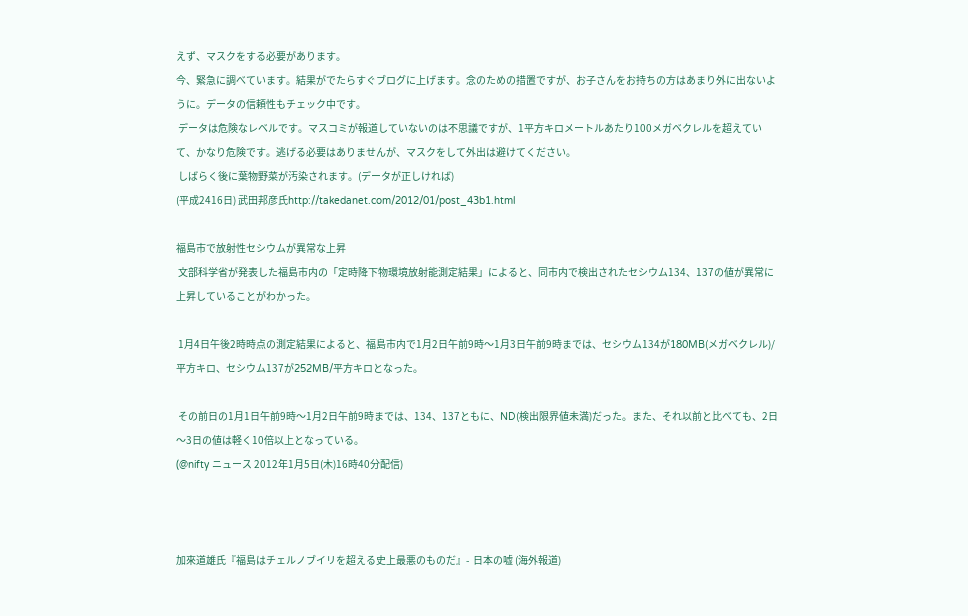えず、マスクをする必要があります。
今、緊急に調べています。結果がでたらすぐブログに上げます。念のための措置ですが、お子さんをお持ちの方はあまり外に出ないように。データの信頼性もチェック中です。
 データは危険なレベルです。マスコミが報道していないのは不思議ですが、1平方キロメートルあたり100メガベクレルを超えていて、かなり危険です。逃げる必要はありませんが、マスクをして外出は避けてください。
 しばらく後に葉物野菜が汚染されます。(データが正しければ)
(平成2416日) 武田邦彦氏http://takedanet.com/2012/01/post_43b1.html

福島市で放射性セシウムが異常な上昇
 文部科学省が発表した福島市内の「定時降下物環境放射能測定結果」によると、同市内で検出されたセシウム134、137の値が異常に上昇していることがわかった。

 1月4日午後2時時点の測定結果によると、福島市内で1月2日午前9時〜1月3日午前9時までは、セシウム134が180MB(メガベクレル)/平方キロ、セシウム137が252MB/平方キロとなった。

 その前日の1月1日午前9時〜1月2日午前9時までは、134、137ともに、ND(検出限界値未満)だった。また、それ以前と比べても、2日〜3日の値は軽く10倍以上となっている。
(@nifty ニュース 2012年1月5日(木)16時40分配信)



加來道雄氏『福島はチェルノブイリを超える史上最悪のものだ』-  日本の嘘 (海外報道)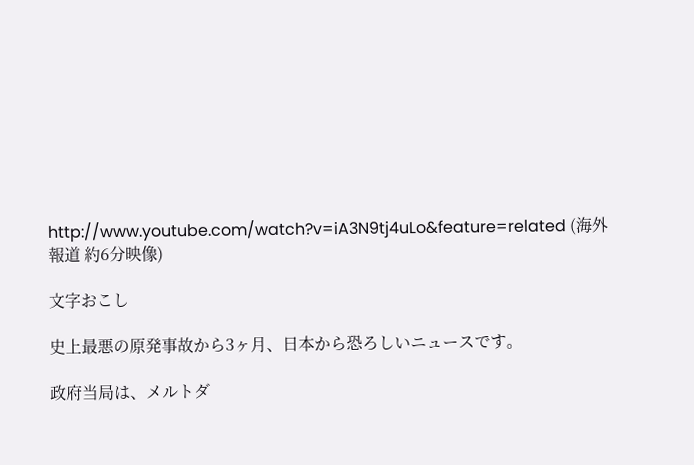http://www.youtube.com/watch?v=iA3N9tj4uLo&feature=related (海外報道 約6分映像)

文字おこし

史上最悪の原発事故から3ヶ月、日本から恐ろしいニュースです。

政府当局は、メルトダ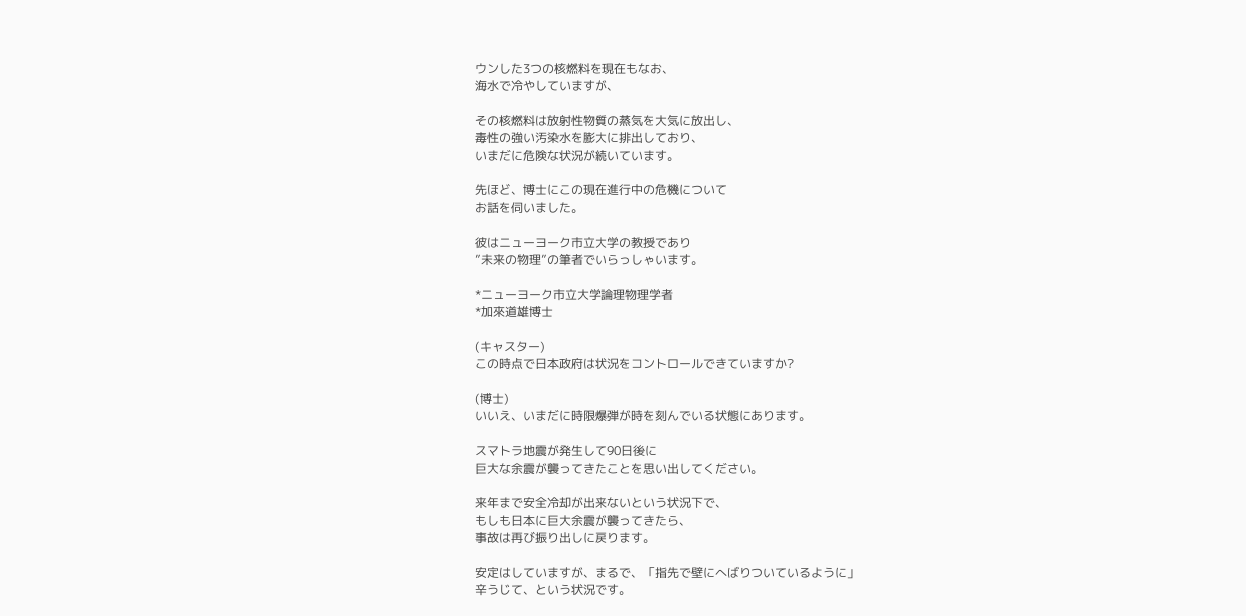ウンした3つの核燃料を現在もなお、
海水で冷やしていますが、

その核燃料は放射性物質の蒸気を大気に放出し、
毒性の強い汚染水を膨大に排出しており、
いまだに危険な状況が続いています。

先ほど、博士にこの現在進行中の危機について
お話を伺いました。

彼はニューヨーク市立大学の教授であり
”未来の物理”の筆者でいらっしゃいます。

*ニューヨーク市立大学論理物理学者
*加來道雄博士

(キャスター)
この時点で日本政府は状況をコントロールできていますか?

(博士)
いいえ、いまだに時限爆弾が時を刻んでいる状態にあります。

スマトラ地震が発生して90日後に
巨大な余震が襲ってきたことを思い出してください。

来年まで安全冷却が出来ないという状況下で、
もしも日本に巨大余震が襲ってきたら、
事故は再び振り出しに戻ります。

安定はしていますが、まるで、「指先で壁にへばりついているように」
辛うじて、という状況です。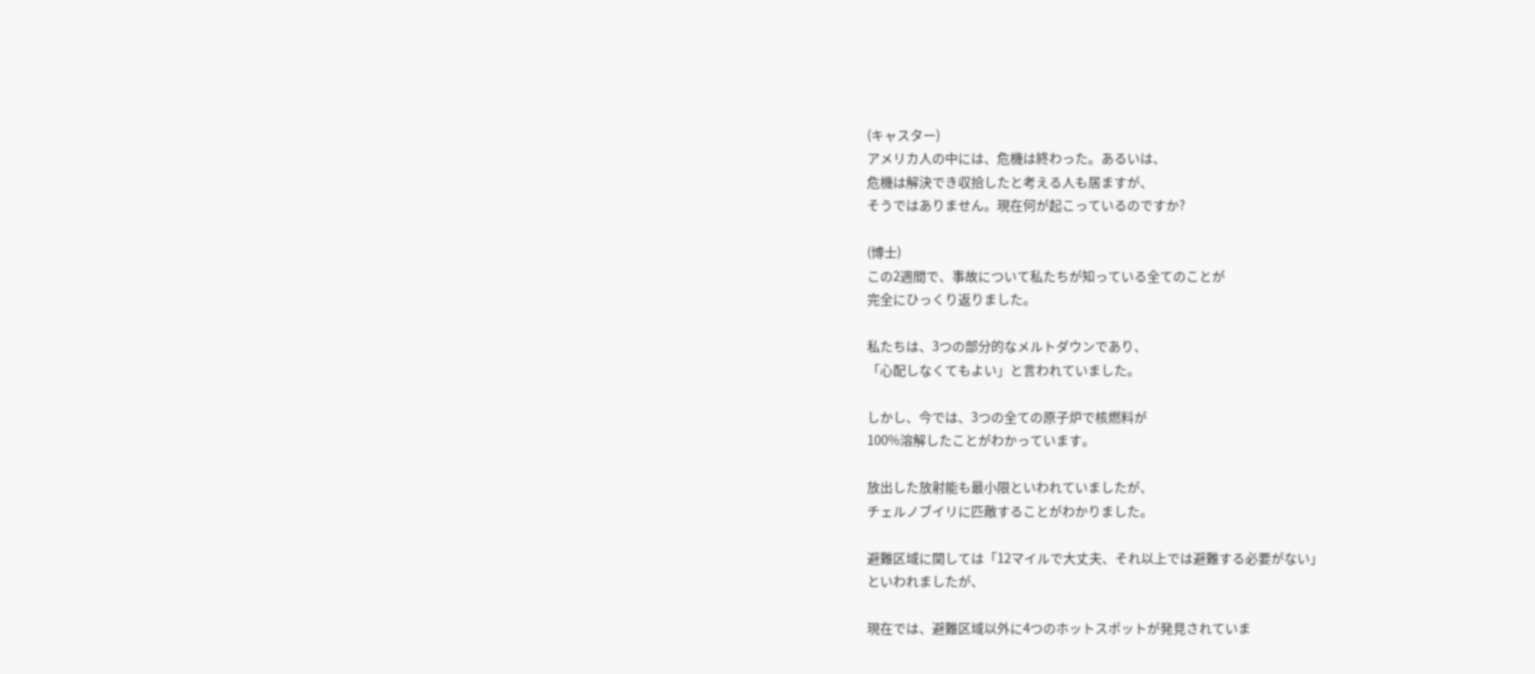(キャスター)
アメリカ人の中には、危機は終わった。あるいは、
危機は解決でき収拾したと考える人も居ますが、
そうではありません。現在何が起こっているのですか?

(博士)
この2週間で、事故について私たちが知っている全てのことが
完全にひっくり返りました。

私たちは、3つの部分的なメルトダウンであり、
「心配しなくてもよい」と言われていました。

しかし、今では、3つの全ての原子炉で核燃料が
100%溶解したことがわかっています。

放出した放射能も最小限といわれていましたが、
チェルノブイリに匹敵することがわかりました。

避難区域に関しては「12マイルで大丈夫、それ以上では避難する必要がない」
といわれましたが、

現在では、避難区域以外に4つのホットスポットが発見されていま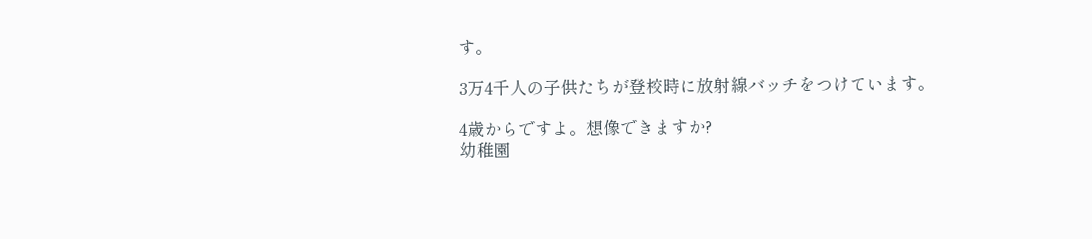す。

3万4千人の子供たちが登校時に放射線バッチをつけています。

4歳からですよ。想像できますか?
幼稚園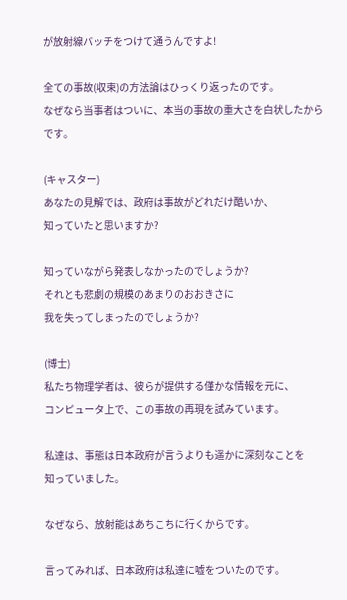が放射線バッチをつけて通うんですよ!

全ての事故(収束)の方法論はひっくり返ったのです。
なぜなら当事者はついに、本当の事故の重大さを白状したからです。

(キャスター)
あなたの見解では、政府は事故がどれだけ酷いか、
知っていたと思いますか?

知っていながら発表しなかったのでしょうか?
それとも悲劇の規模のあまりのおおきさに
我を失ってしまったのでしょうか?

(博士)
私たち物理学者は、彼らが提供する僅かな情報を元に、
コンピュータ上で、この事故の再現を試みています。

私達は、事態は日本政府が言うよりも遥かに深刻なことを
知っていました。

なぜなら、放射能はあちこちに行くからです。

言ってみれば、日本政府は私達に嘘をついたのです。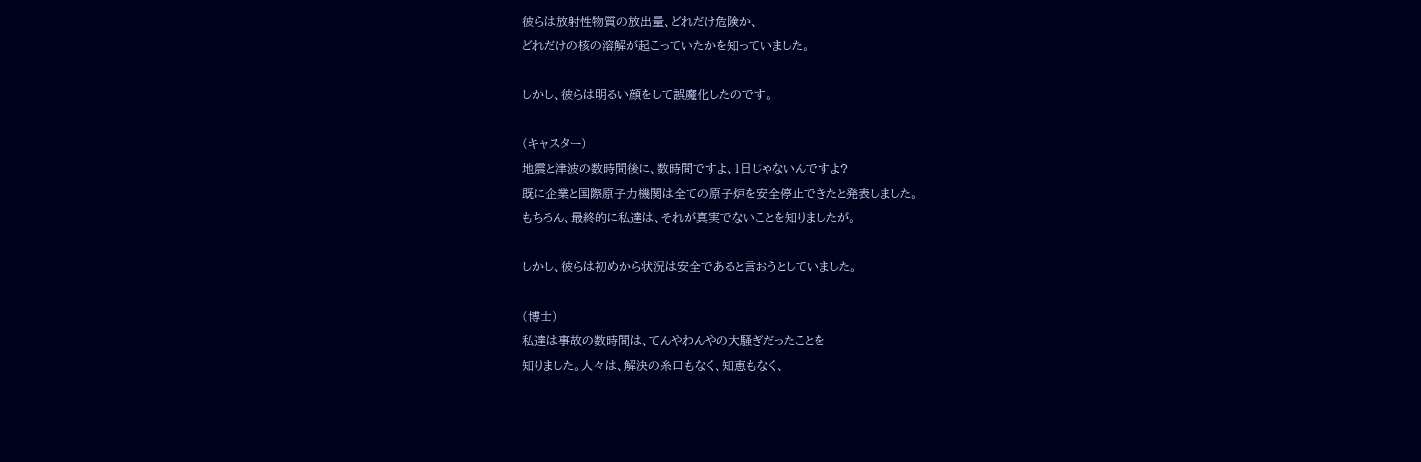彼らは放射性物質の放出量、どれだけ危険か、
どれだけの核の溶解が起こっていたかを知っていました。

しかし、彼らは明るい顔をして誤魔化したのです。

(キャスター)
地震と津波の数時間後に、数時間ですよ、1日じゃないんですよ?
既に企業と国際原子力機関は全ての原子炉を安全停止できたと発表しました。
もちろん、最終的に私達は、それが真実でないことを知りましたが。

しかし、彼らは初めから状況は安全であると言おうとしていました。

(博士)
私達は事故の数時間は、てんやわんやの大騒ぎだったことを
知りました。人々は、解決の糸口もなく、知恵もなく、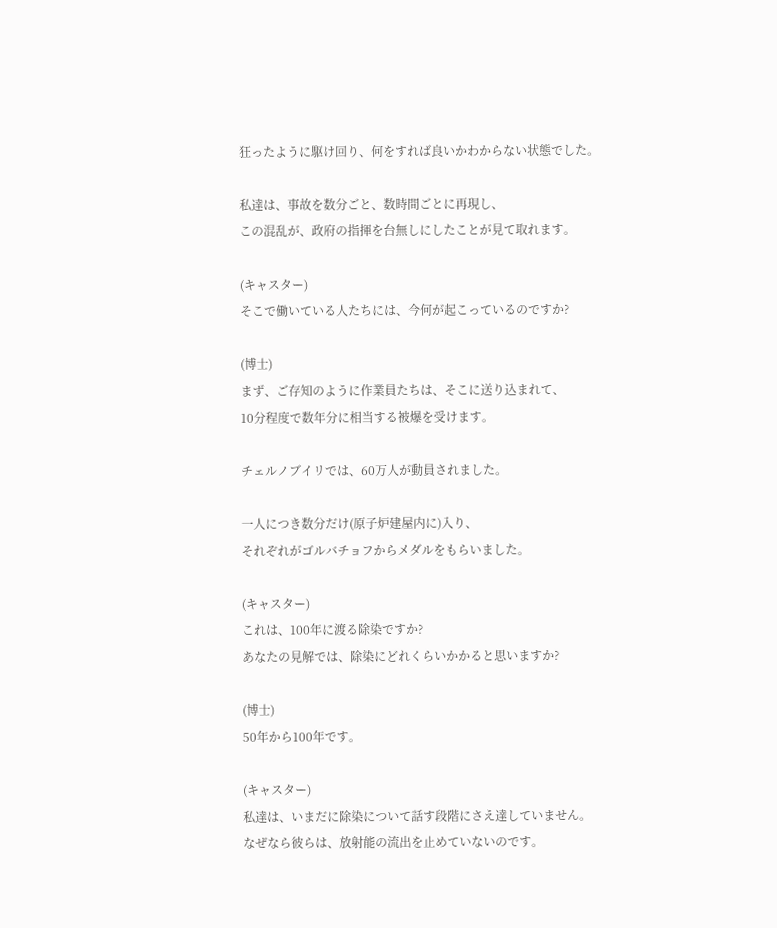狂ったように駆け回り、何をすれば良いかわからない状態でした。

私達は、事故を数分ごと、数時間ごとに再現し、
この混乱が、政府の指揮を台無しにしたことが見て取れます。

(キャスター)
そこで働いている人たちには、今何が起こっているのですか?

(博士)
まず、ご存知のように作業員たちは、そこに送り込まれて、
10分程度で数年分に相当する被爆を受けます。

チェルノブイリでは、60万人が動員されました。

一人につき数分だけ(原子炉建屋内に)入り、
それぞれがゴルバチョフからメダルをもらいました。

(キャスター)
これは、100年に渡る除染ですか?
あなたの見解では、除染にどれくらいかかると思いますか?

(博士)
50年から100年です。

(キャスター)
私達は、いまだに除染について話す段階にさえ達していません。
なぜなら彼らは、放射能の流出を止めていないのです。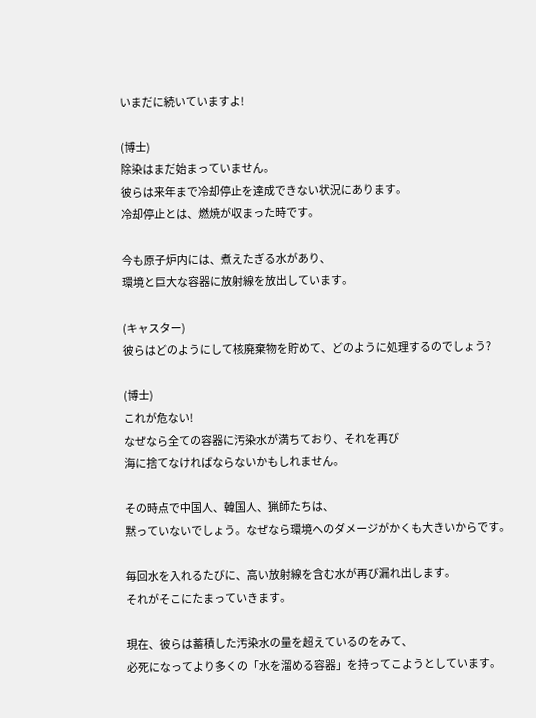いまだに続いていますよ!

(博士)
除染はまだ始まっていません。
彼らは来年まで冷却停止を達成できない状況にあります。
冷却停止とは、燃焼が収まった時です。

今も原子炉内には、煮えたぎる水があり、
環境と巨大な容器に放射線を放出しています。

(キャスター)
彼らはどのようにして核廃棄物を貯めて、どのように処理するのでしょう?

(博士)
これが危ない!
なぜなら全ての容器に汚染水が満ちており、それを再び
海に捨てなければならないかもしれません。

その時点で中国人、韓国人、猟師たちは、
黙っていないでしょう。なぜなら環境へのダメージがかくも大きいからです。

毎回水を入れるたびに、高い放射線を含む水が再び漏れ出します。
それがそこにたまっていきます。

現在、彼らは蓄積した汚染水の量を超えているのをみて、
必死になってより多くの「水を溜める容器」を持ってこようとしています。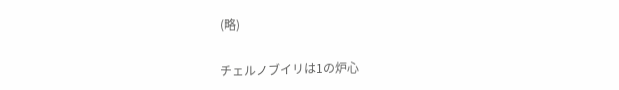(略)

チェルノブイリは1の炉心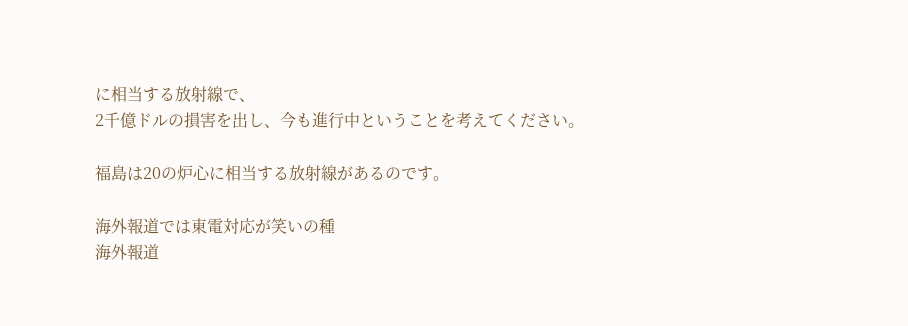に相当する放射線で、
2千億ドルの損害を出し、今も進行中ということを考えてください。

福島は20の炉心に相当する放射線があるのです。

海外報道では東電対応が笑いの種
海外報道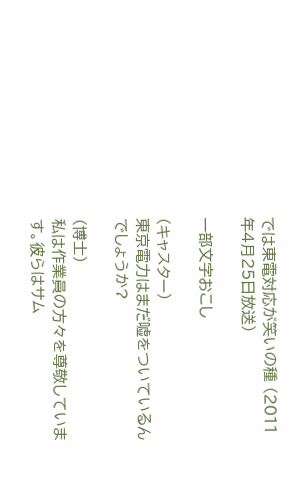では東電対応が笑いの種 (2011年4月25日放送)

一部文字おこし

(キャスター)
東京電力はまだ嘘をついているんでしょうか?

(博士)
私は作業員の方々を尊敬しています。彼らはサム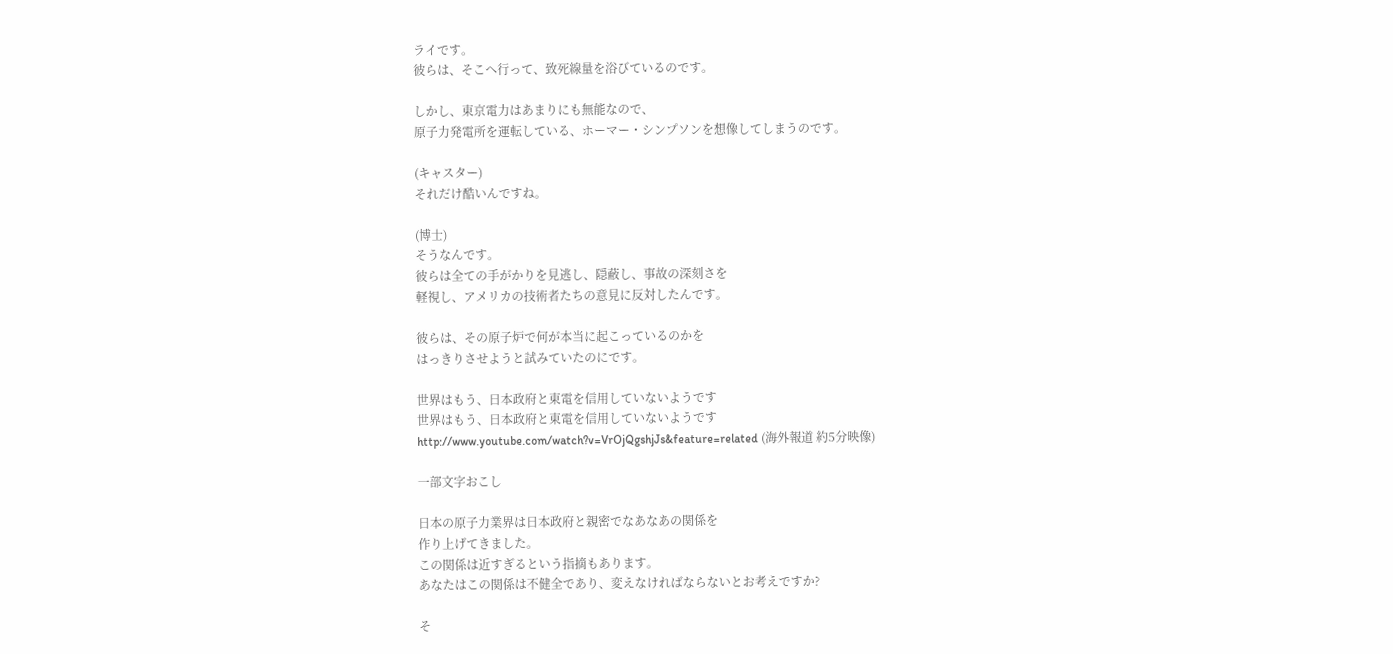ライです。
彼らは、そこへ行って、致死線量を浴びているのです。

しかし、東京電力はあまりにも無能なので、
原子力発電所を運転している、ホーマー・シンプソンを想像してしまうのです。

(キャスター)
それだけ酷いんですね。

(博士)
そうなんです。
彼らは全ての手がかりを見逃し、隠蔽し、事故の深刻さを
軽視し、アメリカの技術者たちの意見に反対したんです。

彼らは、その原子炉で何が本当に起こっているのかを
はっきりさせようと試みていたのにです。

世界はもう、日本政府と東電を信用していないようです
世界はもう、日本政府と東電を信用していないようです
http://www.youtube.com/watch?v=VrOjQgshjJs&feature=related (海外報道 約5分映像)

一部文字おこし

日本の原子力業界は日本政府と親密でなあなあの関係を
作り上げてきました。
この関係は近すぎるという指摘もあります。
あなたはこの関係は不健全であり、変えなければならないとお考えですか?

そ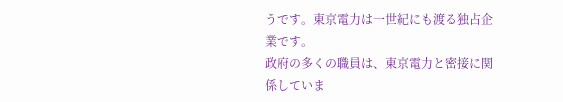うです。東京電力は一世紀にも渡る独占企業です。
政府の多くの職員は、東京電力と密接に関係していま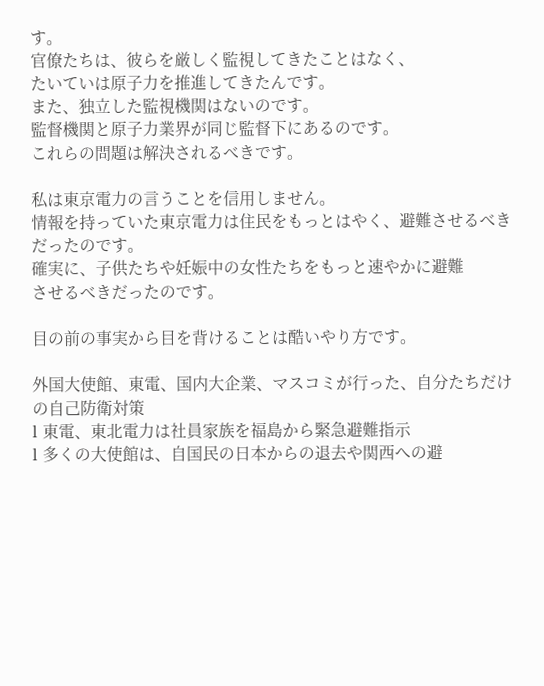す。
官僚たちは、彼らを厳しく監視してきたことはなく、
たいていは原子力を推進してきたんです。
また、独立した監視機関はないのです。
監督機関と原子力業界が同じ監督下にあるのです。
これらの問題は解決されるべきです。

私は東京電力の言うことを信用しません。
情報を持っていた東京電力は住民をもっとはやく、避難させるべきだったのです。
確実に、子供たちや妊娠中の女性たちをもっと速やかに避難
させるべきだったのです。

目の前の事実から目を背けることは酷いやり方です。

外国大使館、東電、国内大企業、マスコミが行った、自分たちだけの自己防衛対策
l 東電、東北電力は社員家族を福島から緊急避難指示
l 多くの大使館は、自国民の日本からの退去や関西への避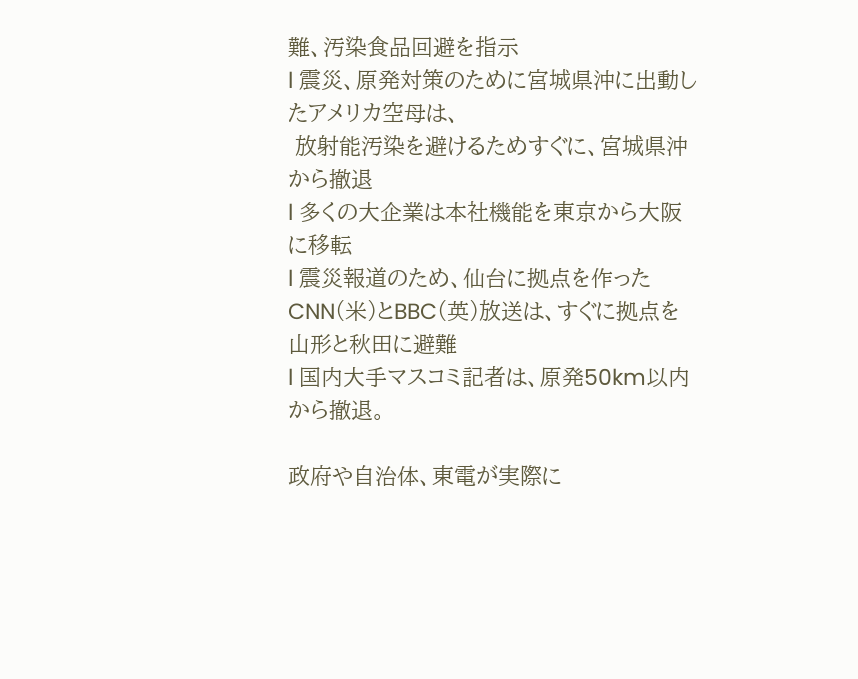難、汚染食品回避を指示
l 震災、原発対策のために宮城県沖に出動したアメリカ空母は、
 放射能汚染を避けるためすぐに、宮城県沖から撤退
l 多くの大企業は本社機能を東京から大阪に移転
l 震災報道のため、仙台に拠点を作ったCNN(米)とBBC(英)放送は、すぐに拠点を山形と秋田に避難
l 国内大手マスコミ記者は、原発50km以内から撤退。

政府や自治体、東電が実際に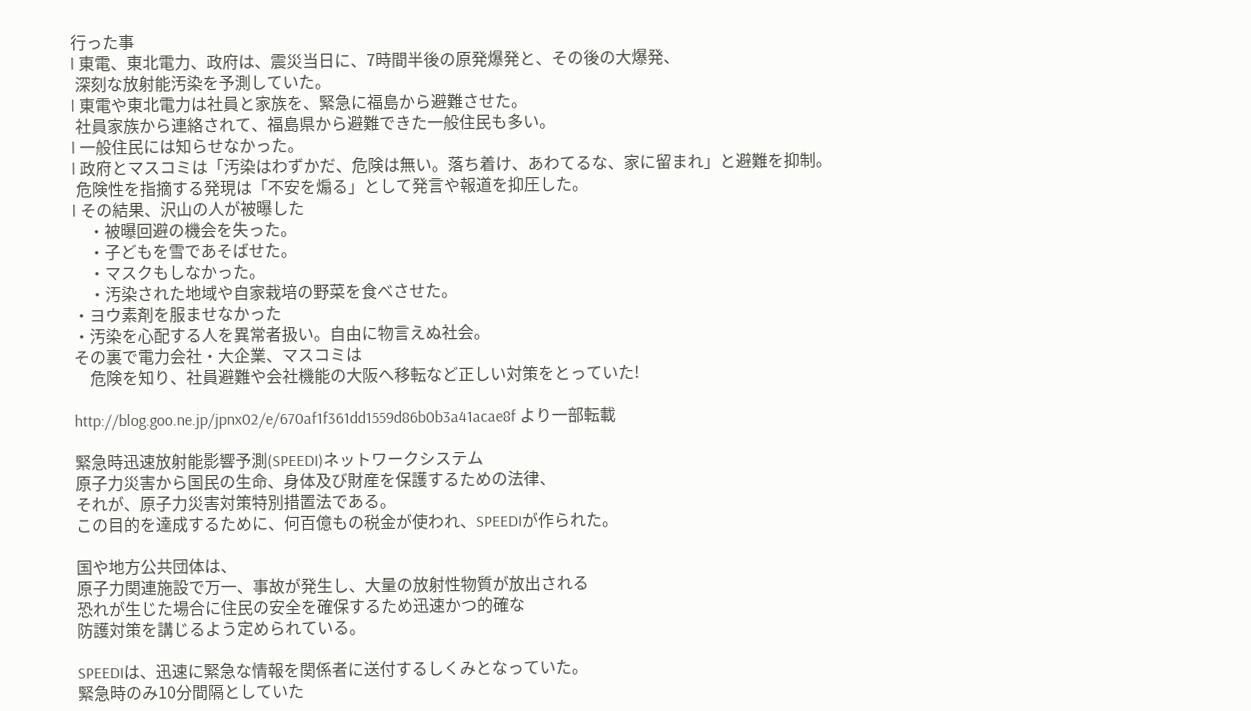行った事
l 東電、東北電力、政府は、震災当日に、7時間半後の原発爆発と、その後の大爆発、
 深刻な放射能汚染を予測していた。
l 東電や東北電力は社員と家族を、緊急に福島から避難させた。
 社員家族から連絡されて、福島県から避難できた一般住民も多い。
l 一般住民には知らせなかった。
l 政府とマスコミは「汚染はわずかだ、危険は無い。落ち着け、あわてるな、家に留まれ」と避難を抑制。
 危険性を指摘する発現は「不安を煽る」として発言や報道を抑圧した。
l その結果、沢山の人が被曝した
    ・被曝回避の機会を失った。
    ・子どもを雪であそばせた。
    ・マスクもしなかった。
    ・汚染された地域や自家栽培の野菜を食べさせた。
・ヨウ素剤を服ませなかった
・汚染を心配する人を異常者扱い。自由に物言えぬ社会。
その裏で電力会社・大企業、マスコミは
    危険を知り、社員避難や会社機能の大阪へ移転など正しい対策をとっていた!

http://blog.goo.ne.jp/jpnx02/e/670af1f361dd1559d86b0b3a41acae8f より一部転載

緊急時迅速放射能影響予測(SPEEDI)ネットワークシステム
原子力災害から国民の生命、身体及び財産を保護するための法律、
それが、原子力災害対策特別措置法である。
この目的を達成するために、何百億もの税金が使われ、SPEEDIが作られた。

国や地方公共団体は、
原子力関連施設で万一、事故が発生し、大量の放射性物質が放出される
恐れが生じた場合に住民の安全を確保するため迅速かつ的確な
防護対策を講じるよう定められている。

SPEEDIは、迅速に緊急な情報を関係者に送付するしくみとなっていた。
緊急時のみ10分間隔としていた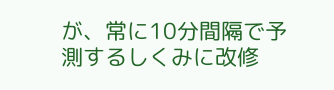が、常に10分間隔で予測するしくみに改修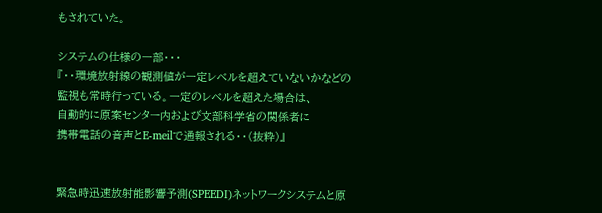もされていた。

システムの仕様の一部・・・
『・・環境放射線の観測値が一定レベルを超えていないかなどの
監視も常時行っている。一定のレベルを超えた場合は、
自動的に原案センター内および文部科学省の関係者に
携帯電話の音声とE-meilで通報される・・(抜粋)』


緊急時迅速放射能影響予測(SPEEDI)ネットワークシステムと原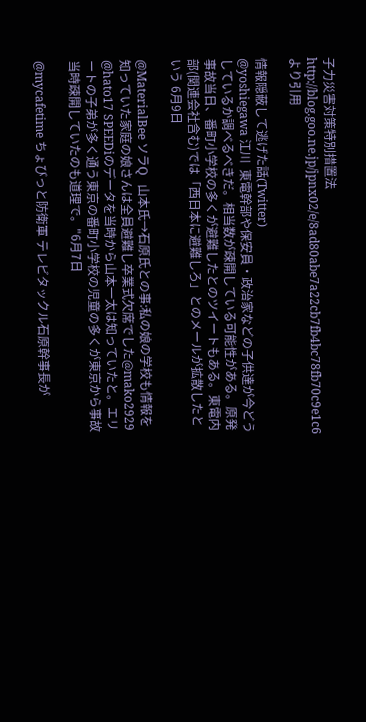子力災害対策特別措置法
http://blog.goo.ne.jp/jpnx02/e/8ad80abe7a22cb7fb4bc78fb70c9e1c6 より引用

情報隠蔽して逃げた話(Twitter)
@yoshiegawa 江川  東電幹部や保安員・政治家などの子供達が今どうしているか調べるべきだ。相当数が疎開している可能性がある。原発事故当日、番町小学校の多くが避難したとのツイートもある。東電内部(関連会社含む)では「西日本に避難しろ」とのメールが拡散したという 6月9日

@MaterialBee ソラQ   山本氏→石原氏との事:私の娘の学校も情報を知っていた家庭の娘さんは全員避難し卒業式欠席でした@mako2929 @hato17 SPEEDiのデータを当時から山本一太は知っていたと。エリートの子弟が多く通う東京の番町小学校の児童の多くが東京から事故当時疎開していたのも道理で。"6月7日

@mycafetime ちょびっと防衛軍 テレビタックル石原幹事長が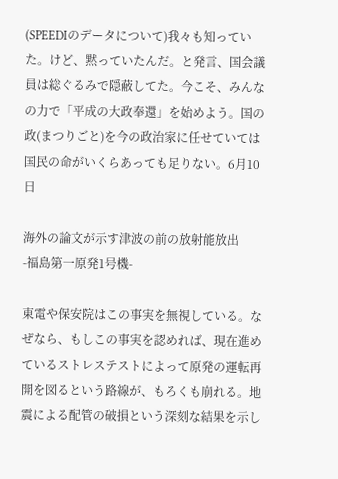(SPEEDIのデータについて)我々も知っていた。けど、黙っていたんだ。と発言、国会議員は総ぐるみで隠蔽してた。今こそ、みんなの力で「平成の大政奉還」を始めよう。国の政(まつりごと)を今の政治家に任せていては国民の命がいくらあっても足りない。6月10日

海外の論文が示す津波の前の放射能放出
-福島第一原発1号機-

東電や保安院はこの事実を無視している。なぜなら、もしこの事実を認めれば、現在進めているストレステストによって原発の運転再開を図るという路線が、もろくも崩れる。地震による配管の破損という深刻な結果を示し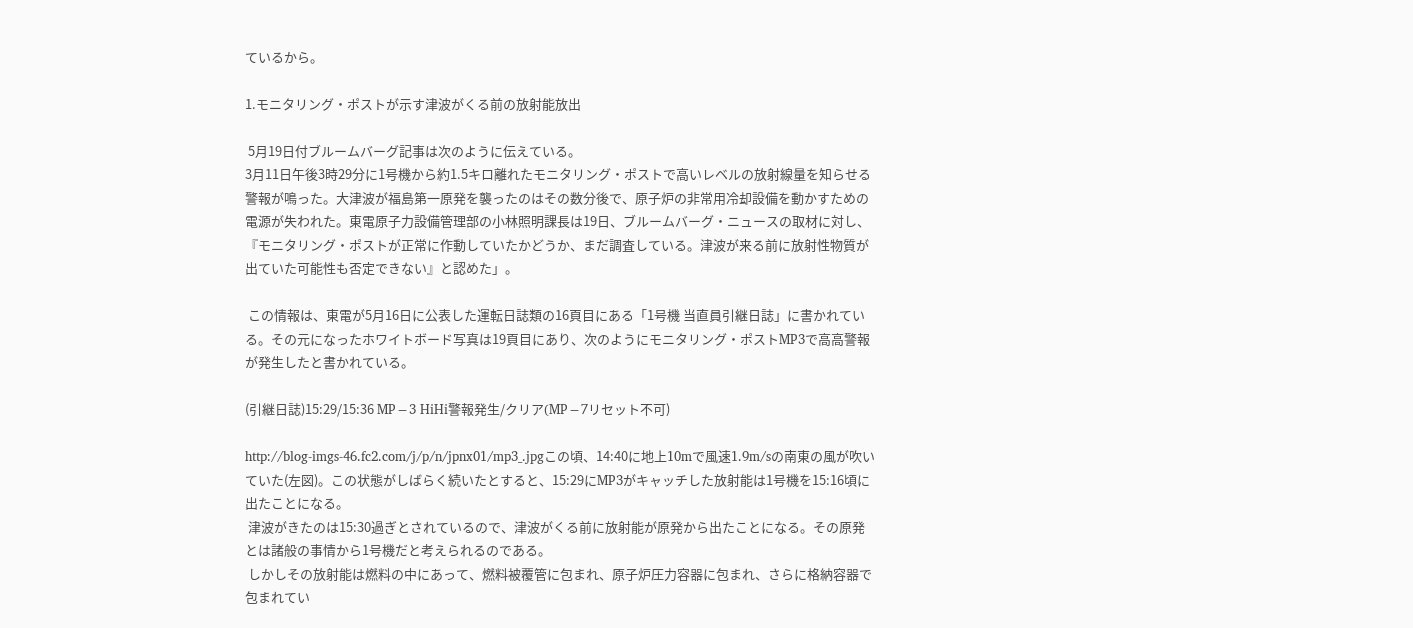ているから。

1.モニタリング・ポストが示す津波がくる前の放射能放出

 5月19日付ブルームバーグ記事は次のように伝えている。
3月11日午後3時29分に1号機から約1.5キロ離れたモニタリング・ポストで高いレベルの放射線量を知らせる警報が鳴った。大津波が福島第一原発を襲ったのはその数分後で、原子炉の非常用冷却設備を動かすための電源が失われた。東電原子力設備管理部の小林照明課長は19日、ブルームバーグ・ニュースの取材に対し、『モニタリング・ポストが正常に作動していたかどうか、まだ調査している。津波が来る前に放射性物質が出ていた可能性も否定できない』と認めた」。

 この情報は、東電が5月16日に公表した運転日誌類の16頁目にある「1号機 当直員引継日誌」に書かれている。その元になったホワイトボード写真は19頁目にあり、次のようにモニタリング・ポストMP3で高高警報が発生したと書かれている。

(引継日誌)15:29/15:36 MP−3 HiHi警報発生/クリア(MP−7リセット不可)

http://blog-imgs-46.fc2.com/j/p/n/jpnx01/mp3_.jpgこの頃、14:40に地上10mで風速1.9m/sの南東の風が吹いていた(左図)。この状態がしばらく続いたとすると、15:29にMP3がキャッチした放射能は1号機を15:16頃に出たことになる。
 津波がきたのは15:30過ぎとされているので、津波がくる前に放射能が原発から出たことになる。その原発とは諸般の事情から1号機だと考えられるのである。
 しかしその放射能は燃料の中にあって、燃料被覆管に包まれ、原子炉圧力容器に包まれ、さらに格納容器で包まれてい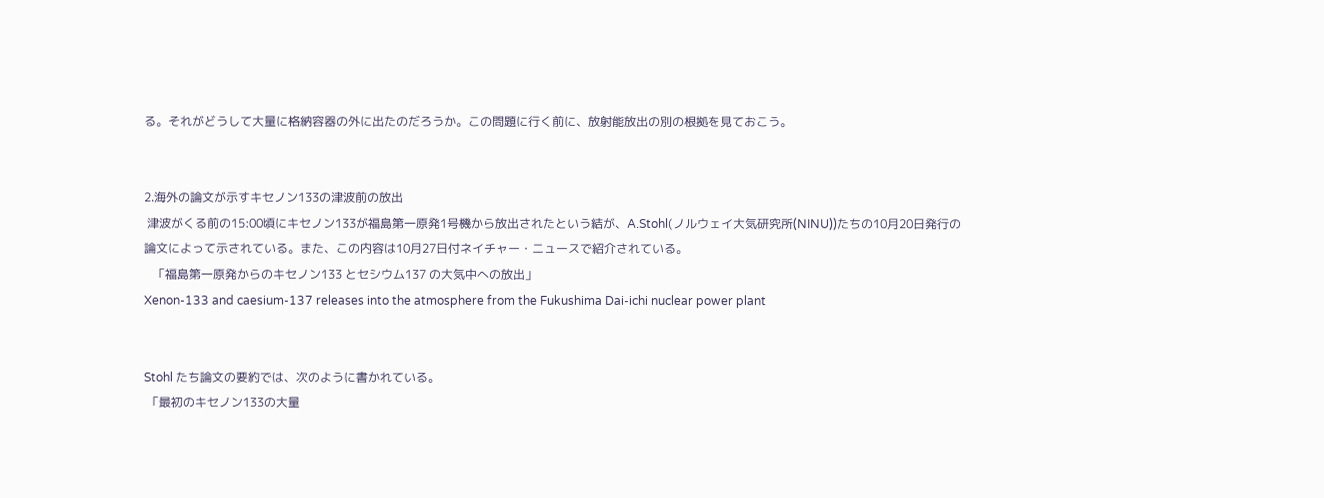る。それがどうして大量に格納容器の外に出たのだろうか。この問題に行く前に、放射能放出の別の根拠を見ておこう。


2.海外の論文が示すキセノン133の津波前の放出
 津波がくる前の15:00頃にキセノン133が福島第一原発1号機から放出されたという結が、A.Stohl(ノルウェイ大気研究所(NINU))たちの10月20日発行の論文によって示されている。また、この内容は10月27日付ネイチャー・ニュースで紹介されている。
   「福島第一原発からのキセノン133 とセシウム137 の大気中への放出」
Xenon-133 and caesium-137 releases into the atmosphere from the Fukushima Dai-ichi nuclear power plant


Stohl たち論文の要約では、次のように書かれている。
 「最初のキセノン133の大量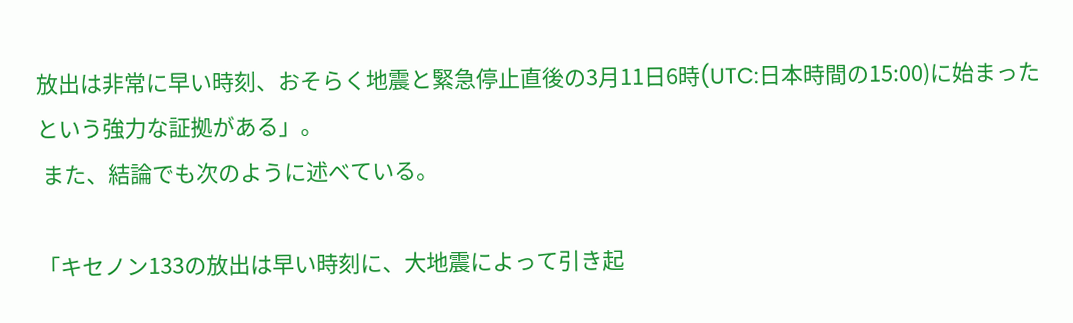放出は非常に早い時刻、おそらく地震と緊急停止直後の3月11日6時(UTC:日本時間の15:00)に始まったという強力な証拠がある」。
 また、結論でも次のように述べている。

「キセノン133の放出は早い時刻に、大地震によって引き起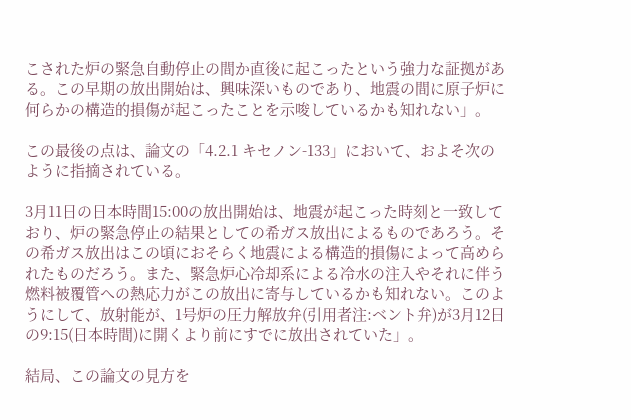こされた炉の緊急自動停止の間か直後に起こったという強力な証拠がある。この早期の放出開始は、興味深いものであり、地震の間に原子炉に何らかの構造的損傷が起こったことを示唆しているかも知れない」。

この最後の点は、論文の「4.2.1 キセノン-133」において、およそ次のように指摘されている。

3月11日の日本時間15:00の放出開始は、地震が起こった時刻と一致しており、炉の緊急停止の結果としての希ガス放出によるものであろう。その希ガス放出はこの頃におそらく地震による構造的損傷によって高められたものだろう。また、緊急炉心冷却系による冷水の注入やそれに伴う燃料被覆管への熱応力がこの放出に寄与しているかも知れない。このようにして、放射能が、1号炉の圧力解放弁(引用者注:ベント弁)が3月12日の9:15(日本時間)に開くより前にすでに放出されていた」。

結局、この論文の見方を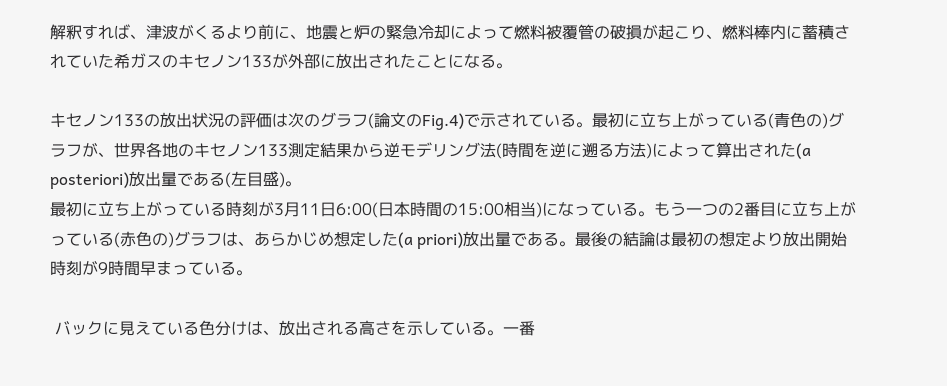解釈すれば、津波がくるより前に、地震と炉の緊急冷却によって燃料被覆管の破損が起こり、燃料棒内に蓄積されていた希ガスのキセノン133が外部に放出されたことになる。

キセノン133の放出状況の評価は次のグラフ(論文のFig.4)で示されている。最初に立ち上がっている(青色の)グラフが、世界各地のキセノン133測定結果から逆モデリング法(時間を逆に遡る方法)によって算出された(a posteriori)放出量である(左目盛)。
最初に立ち上がっている時刻が3月11日6:00(日本時間の15:00相当)になっている。もう一つの2番目に立ち上がっている(赤色の)グラフは、あらかじめ想定した(a priori)放出量である。最後の結論は最初の想定より放出開始時刻が9時間早まっている。

 バックに見えている色分けは、放出される高さを示している。一番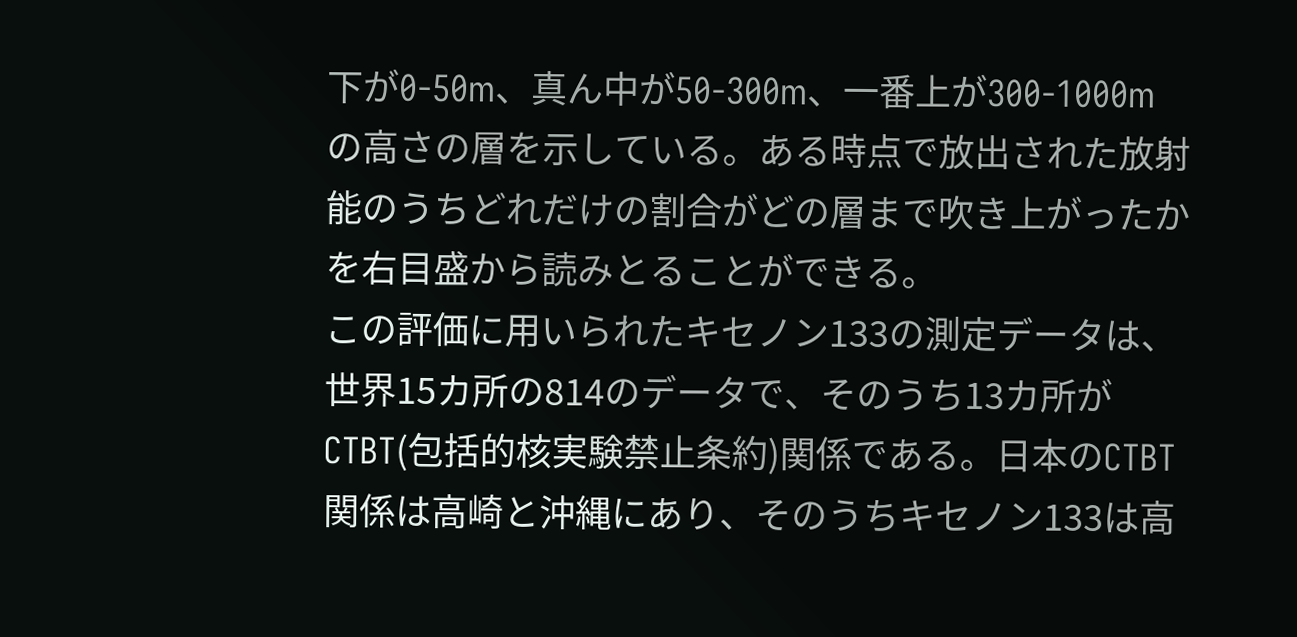下が0-50m、真ん中が50-300m、一番上が300-1000m の高さの層を示している。ある時点で放出された放射能のうちどれだけの割合がどの層まで吹き上がったかを右目盛から読みとることができる。
この評価に用いられたキセノン133の測定データは、世界15カ所の814のデータで、そのうち13カ所がCTBT(包括的核実験禁止条約)関係である。日本のCTBT関係は高崎と沖縄にあり、そのうちキセノン133は高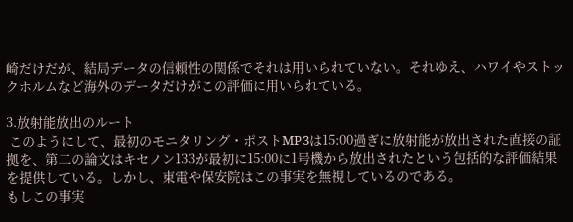崎だけだが、結局データの信頼性の関係でそれは用いられていない。それゆえ、ハワイやストックホルムなど海外のデータだけがこの評価に用いられている。

3.放射能放出のルート
 このようにして、最初のモニタリング・ポストMP3は15:00過ぎに放射能が放出された直接の証拠を、第二の論文はキセノン133が最初に15:00に1号機から放出されたという包括的な評価結果を提供している。しかし、東電や保安院はこの事実を無視しているのである。
もしこの事実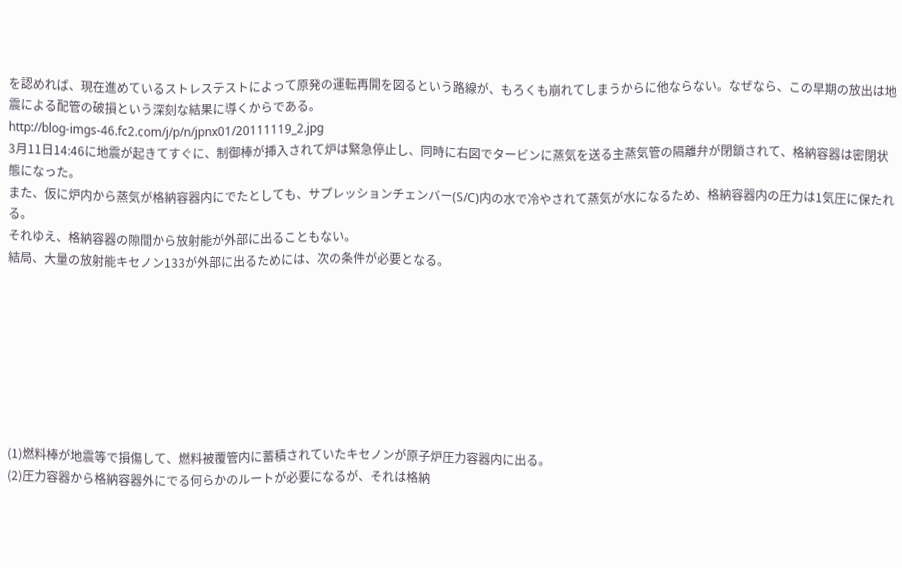を認めれば、現在進めているストレステストによって原発の運転再開を図るという路線が、もろくも崩れてしまうからに他ならない。なぜなら、この早期の放出は地震による配管の破損という深刻な結果に導くからである。
http://blog-imgs-46.fc2.com/j/p/n/jpnx01/20111119_2.jpg
3月11日14:46に地震が起きてすぐに、制御棒が挿入されて炉は緊急停止し、同時に右図でタービンに蒸気を送る主蒸気管の隔離弁が閉鎖されて、格納容器は密閉状態になった。
また、仮に炉内から蒸気が格納容器内にでたとしても、サプレッションチェンバー(S/C)内の水で冷やされて蒸気が水になるため、格納容器内の圧力は1気圧に保たれる。
それゆえ、格納容器の隙間から放射能が外部に出ることもない。
結局、大量の放射能キセノン133が外部に出るためには、次の条件が必要となる。








(1)燃料棒が地震等で損傷して、燃料被覆管内に蓄積されていたキセノンが原子炉圧力容器内に出る。
(2)圧力容器から格納容器外にでる何らかのルートが必要になるが、それは格納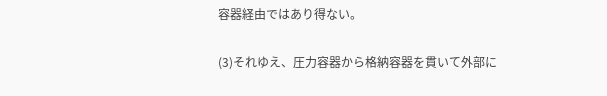容器経由ではあり得ない。

(3)それゆえ、圧力容器から格納容器を貫いて外部に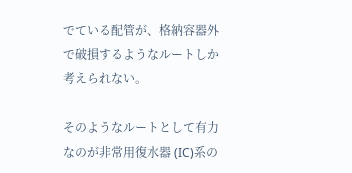でている配管が、格納容器外で破損するようなルートしか考えられない。

そのようなルートとして有力なのが非常用復水器 (IC)系の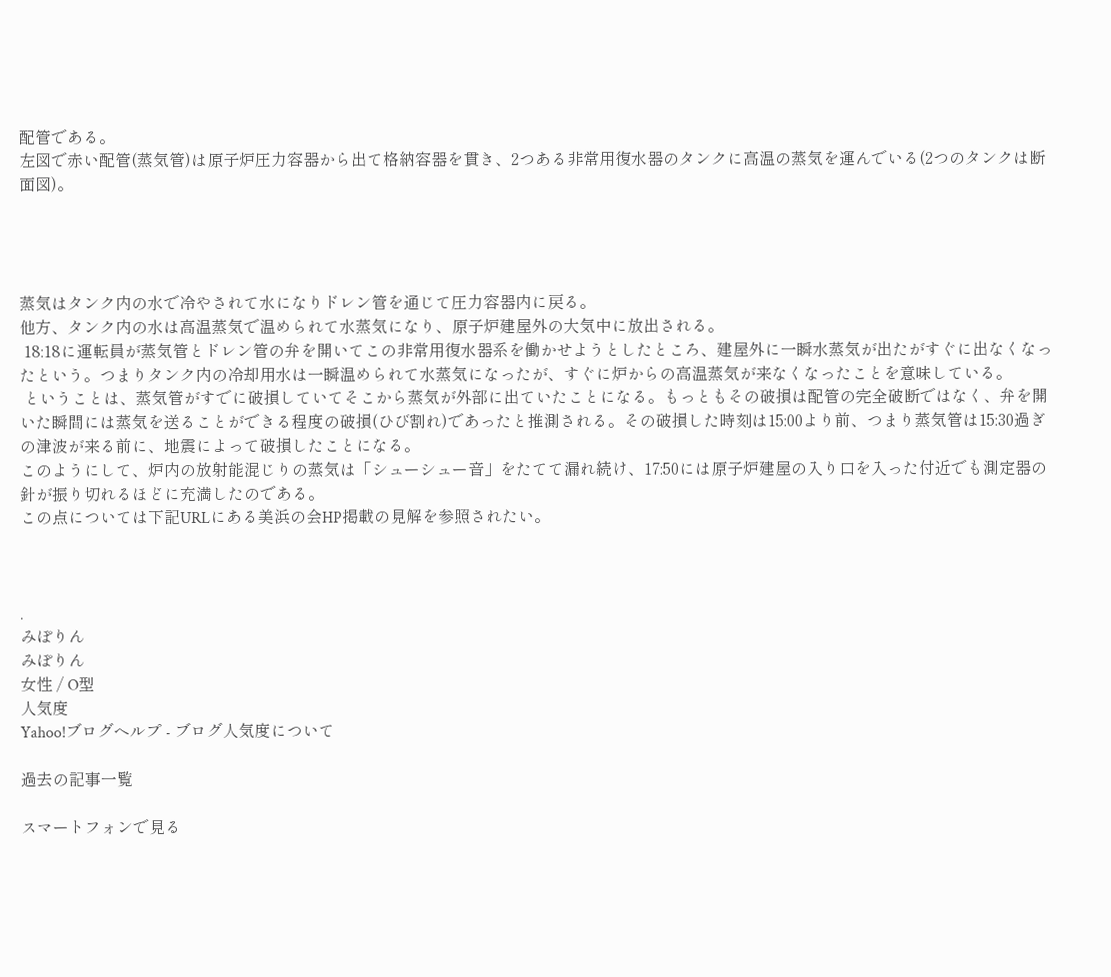配管である。
左図で赤い配管(蒸気管)は原子炉圧力容器から出て格納容器を貫き、2つある非常用復水器のタンクに高温の蒸気を運んでいる(2つのタンクは断面図)。




蒸気はタンク内の水で冷やされて水になりドレン管を通じて圧力容器内に戻る。
他方、タンク内の水は高温蒸気で温められて水蒸気になり、原子炉建屋外の大気中に放出される。
 18:18に運転員が蒸気管とドレン管の弁を開いてこの非常用復水器系を働かせようとしたところ、建屋外に一瞬水蒸気が出たがすぐに出なくなったという。つまりタンク内の冷却用水は一瞬温められて水蒸気になったが、すぐに炉からの高温蒸気が来なくなったことを意味している。
 ということは、蒸気管がすでに破損していてそこから蒸気が外部に出ていたことになる。もっともその破損は配管の完全破断ではなく、弁を開いた瞬間には蒸気を送ることができる程度の破損(ひび割れ)であったと推測される。その破損した時刻は15:00より前、つまり蒸気管は15:30過ぎの津波が来る前に、地震によって破損したことになる。
このようにして、炉内の放射能混じりの蒸気は「シューシュー音」をたてて漏れ続け、17:50には原子炉建屋の入り口を入った付近でも測定器の針が振り切れるほどに充満したのである。
この点については下記URLにある美浜の会HP掲載の見解を参照されたい。



.
みぽりん
みぽりん
女性 / O型
人気度
Yahoo!ブログヘルプ - ブログ人気度について

過去の記事一覧

スマートフォンで見る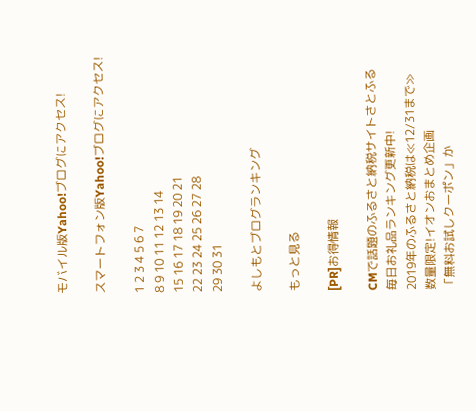モバイル版Yahoo!ブログにアクセス!

スマートフォン版Yahoo!ブログにアクセス!

1 2 3 4 5 6 7
8 9 10 11 12 13 14
15 16 17 18 19 20 21
22 23 24 25 26 27 28
29 30 31

よしもとブログランキング

もっと見る

[PR]お得情報

CMで話題のふるさと納税サイトさとふる
毎日お礼品ランキング更新中!
2019年のふるさと納税は≪12/31まで≫
数量限定!イオンおまとめ企画
「無料お試しクーポン」か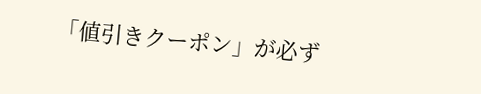「値引きクーポン」が必ず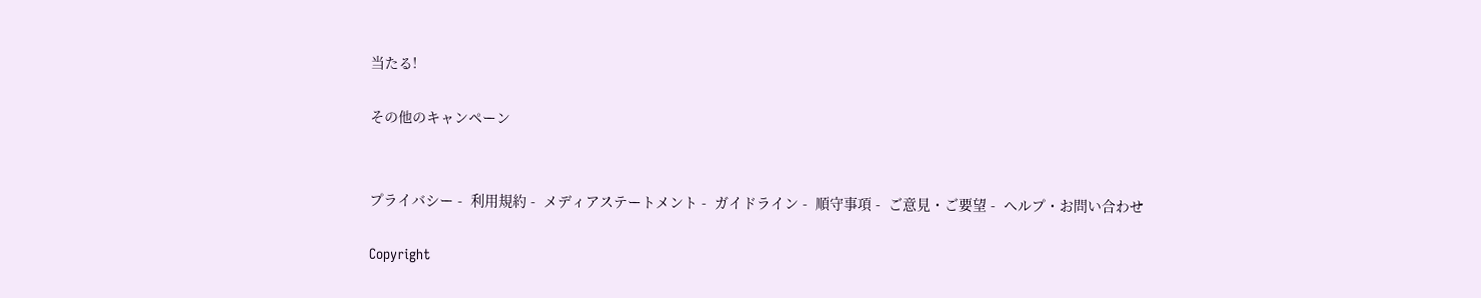当たる!

その他のキャンペーン


プライバシー -  利用規約 -  メディアステートメント -  ガイドライン -  順守事項 -  ご意見・ご要望 -  ヘルプ・お問い合わせ

Copyright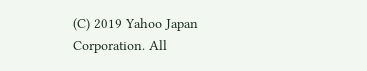(C) 2019 Yahoo Japan Corporation. All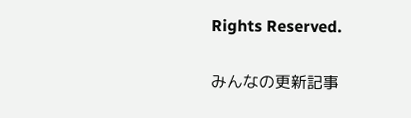Rights Reserved.

みんなの更新記事